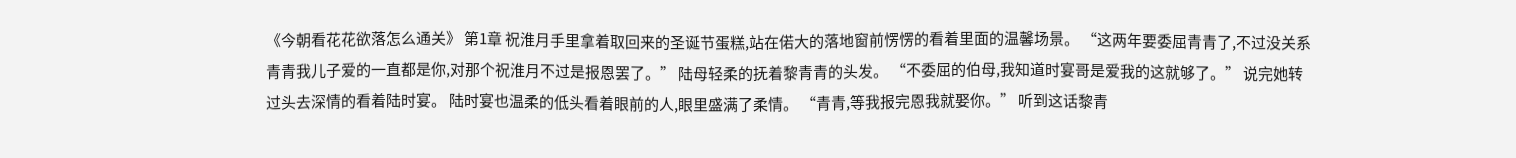《今朝看花花欲落怎么通关》 第1章 祝淮月手里拿着取回来的圣诞节蛋糕,站在偌大的落地窗前愣愣的看着里面的温馨场景。 “这两年要委屈青青了,不过没关系青青我儿子爱的一直都是你,对那个祝淮月不过是报恩罢了。” 陆母轻柔的抚着黎青青的头发。 “不委屈的伯母,我知道时宴哥是爱我的这就够了。” 说完她转过头去深情的看着陆时宴。 陆时宴也温柔的低头看着眼前的人,眼里盛满了柔情。 “青青,等我报完恩我就娶你。” 听到这话黎青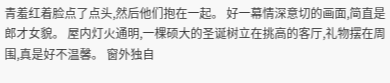青羞红着脸点了点头,然后他们抱在一起。 好一幕情深意切的画面,简直是郎才女貌。 屋内灯火通明,一棵硕大的圣诞树立在挑高的客厅,礼物摆在周围,真是好不温馨。 窗外独自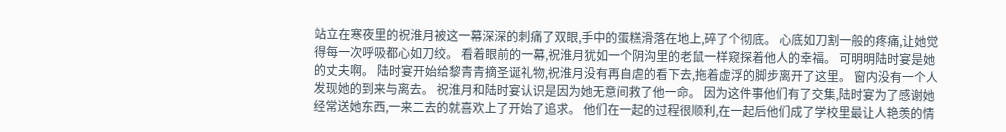站立在寒夜里的祝淮月被这一幕深深的刺痛了双眼,手中的蛋糕滑落在地上,碎了个彻底。 心底如刀割一般的疼痛,让她觉得每一次呼吸都心如刀绞。 看着眼前的一幕,祝淮月犹如一个阴沟里的老鼠一样窥探着他人的幸福。 可明明陆时宴是她的丈夫啊。 陆时宴开始给黎青青摘圣诞礼物,祝淮月没有再自虐的看下去,拖着虚浮的脚步离开了这里。 窗内没有一个人发现她的到来与离去。 祝淮月和陆时宴认识是因为她无意间救了他一命。 因为这件事他们有了交集,陆时宴为了感谢她经常送她东西,一来二去的就喜欢上了开始了追求。 他们在一起的过程很顺利,在一起后他们成了学校里最让人艳羡的情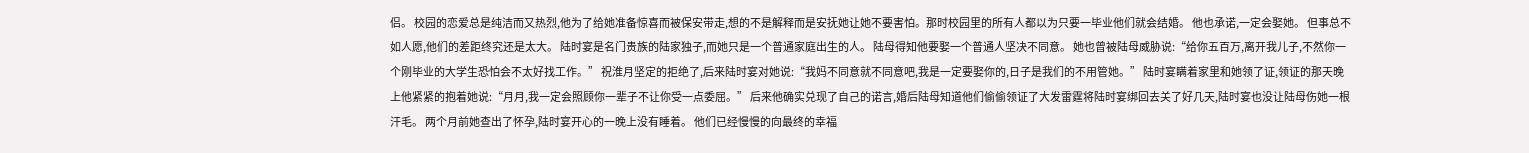侣。 校园的恋爱总是纯洁而又热烈,他为了给她准备惊喜而被保安带走,想的不是解释而是安抚她让她不要害怕。那时校园里的所有人都以为只要一毕业他们就会结婚。 他也承诺,一定会娶她。 但事总不如人愿,他们的差距终究还是太大。 陆时宴是名门贵族的陆家独子,而她只是一个普通家庭出生的人。 陆母得知他要娶一个普通人坚决不同意。 她也曾被陆母威胁说:“给你五百万,离开我儿子,不然你一个刚毕业的大学生恐怕会不太好找工作。” 祝淮月坚定的拒绝了,后来陆时宴对她说:“我妈不同意就不同意吧,我是一定要娶你的,日子是我们的不用管她。” 陆时宴瞒着家里和她领了证,领证的那天晚上他紧紧的抱着她说:“月月,我一定会照顾你一辈子不让你受一点委屈。” 后来他确实兑现了自己的诺言,婚后陆母知道他们偷偷领证了大发雷霆将陆时宴绑回去关了好几天,陆时宴也没让陆母伤她一根汗毛。 两个月前她查出了怀孕,陆时宴开心的一晚上没有睡着。 他们已经慢慢的向最终的幸福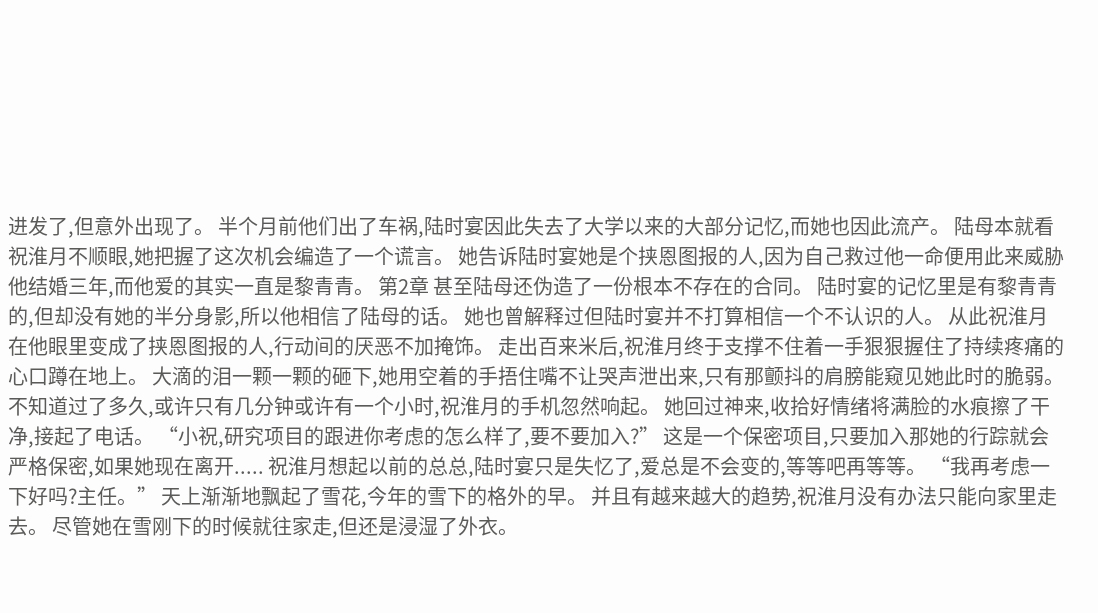进发了,但意外出现了。 半个月前他们出了车祸,陆时宴因此失去了大学以来的大部分记忆,而她也因此流产。 陆母本就看祝淮月不顺眼,她把握了这次机会编造了一个谎言。 她告诉陆时宴她是个挟恩图报的人,因为自己救过他一命便用此来威胁他结婚三年,而他爱的其实一直是黎青青。 第2章 甚至陆母还伪造了一份根本不存在的合同。 陆时宴的记忆里是有黎青青的,但却没有她的半分身影,所以他相信了陆母的话。 她也曾解释过但陆时宴并不打算相信一个不认识的人。 从此祝淮月在他眼里变成了挟恩图报的人,行动间的厌恶不加掩饰。 走出百来米后,祝淮月终于支撑不住着一手狠狠握住了持续疼痛的心口蹲在地上。 大滴的泪一颗一颗的砸下,她用空着的手捂住嘴不让哭声泄出来,只有那颤抖的肩膀能窥见她此时的脆弱。 不知道过了多久,或许只有几分钟或许有一个小时,祝淮月的手机忽然响起。 她回过神来,收拾好情绪将满脸的水痕擦了干净,接起了电话。 “小祝,研究项目的跟进你考虑的怎么样了,要不要加入?” 这是一个保密项目,只要加入那她的行踪就会严格保密,如果她现在离开..... 祝淮月想起以前的总总,陆时宴只是失忆了,爱总是不会变的,等等吧再等等。 “我再考虑一下好吗?主任。” 天上渐渐地飘起了雪花,今年的雪下的格外的早。 并且有越来越大的趋势,祝淮月没有办法只能向家里走去。 尽管她在雪刚下的时候就往家走,但还是浸湿了外衣。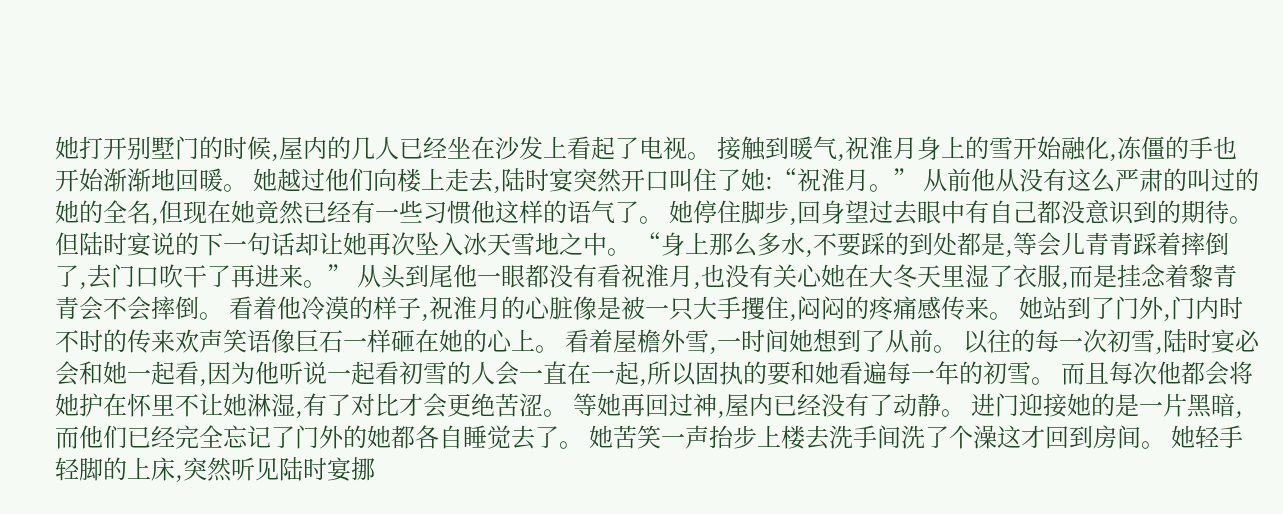她打开别墅门的时候,屋内的几人已经坐在沙发上看起了电视。 接触到暖气,祝淮月身上的雪开始融化,冻僵的手也开始渐渐地回暖。 她越过他们向楼上走去,陆时宴突然开口叫住了她:“祝淮月。” 从前他从没有这么严肃的叫过的她的全名,但现在她竟然已经有一些习惯他这样的语气了。 她停住脚步,回身望过去眼中有自己都没意识到的期待。 但陆时宴说的下一句话却让她再次坠入冰天雪地之中。 “身上那么多水,不要踩的到处都是,等会儿青青踩着摔倒了,去门口吹干了再进来。” 从头到尾他一眼都没有看祝淮月,也没有关心她在大冬天里湿了衣服,而是挂念着黎青青会不会摔倒。 看着他冷漠的样子,祝淮月的心脏像是被一只大手攫住,闷闷的疼痛感传来。 她站到了门外,门内时不时的传来欢声笑语像巨石一样砸在她的心上。 看着屋檐外雪,一时间她想到了从前。 以往的每一次初雪,陆时宴必会和她一起看,因为他听说一起看初雪的人会一直在一起,所以固执的要和她看遍每一年的初雪。 而且每次他都会将她护在怀里不让她淋湿,有了对比才会更绝苦涩。 等她再回过神,屋内已经没有了动静。 进门迎接她的是一片黑暗,而他们已经完全忘记了门外的她都各自睡觉去了。 她苦笑一声抬步上楼去洗手间洗了个澡这才回到房间。 她轻手轻脚的上床,突然听见陆时宴挪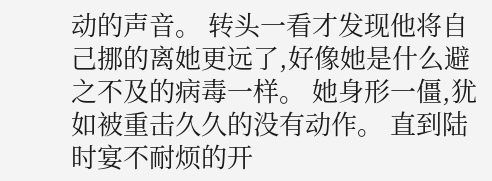动的声音。 转头一看才发现他将自己挪的离她更远了,好像她是什么避之不及的病毒一样。 她身形一僵,犹如被重击久久的没有动作。 直到陆时宴不耐烦的开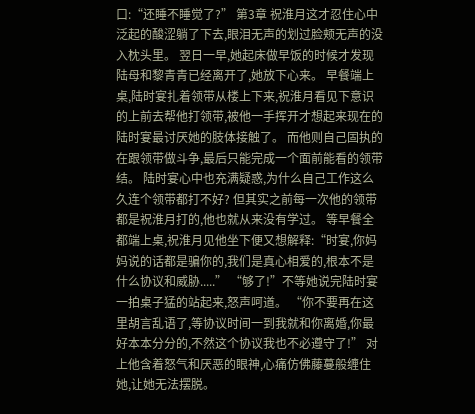口:“还睡不睡觉了?” 第3章 祝淮月这才忍住心中泛起的酸涩躺了下去,眼泪无声的划过脸颊无声的没入枕头里。 翌日一早,她起床做早饭的时候才发现陆母和黎青青已经离开了,她放下心来。 早餐端上桌,陆时宴扎着领带从楼上下来,祝淮月看见下意识的上前去帮他打领带,被他一手挥开才想起来现在的陆时宴最讨厌她的肢体接触了。 而他则自己固执的在跟领带做斗争,最后只能完成一个面前能看的领带结。 陆时宴心中也充满疑惑,为什么自己工作这么久连个领带都打不好? 但其实之前每一次他的领带都是祝淮月打的,他也就从来没有学过。 等早餐全都端上桌,祝淮月见他坐下便又想解释:“时宴,你妈妈说的话都是骗你的,我们是真心相爱的,根本不是什么协议和威胁.....” “够了!”不等她说完陆时宴一拍桌子猛的站起来,怒声呵道。 “你不要再在这里胡言乱语了,等协议时间一到我就和你离婚,你最好本本分分的,不然这个协议我也不必遵守了!” 对上他含着怒气和厌恶的眼神,心痛仿佛藤蔓般缠住她,让她无法摆脱。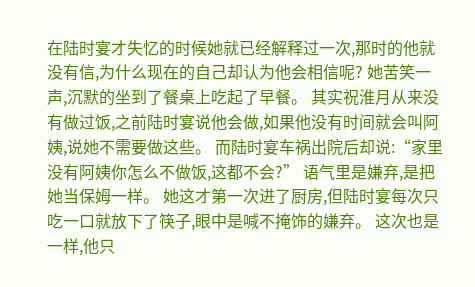在陆时宴才失忆的时候她就已经解释过一次,那时的他就没有信,为什么现在的自己却认为他会相信呢? 她苦笑一声,沉默的坐到了餐桌上吃起了早餐。 其实祝淮月从来没有做过饭,之前陆时宴说他会做,如果他没有时间就会叫阿姨,说她不需要做这些。 而陆时宴车祸出院后却说:“家里没有阿姨你怎么不做饭,这都不会?” 语气里是嫌弃,是把她当保姆一样。 她这才第一次进了厨房,但陆时宴每次只吃一口就放下了筷子,眼中是喊不掩饰的嫌弃。 这次也是一样,他只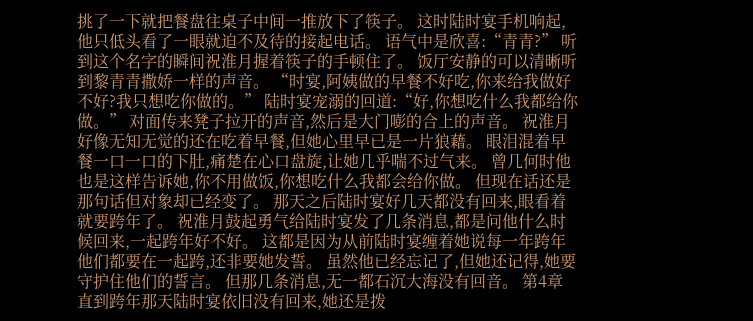挑了一下就把餐盘往桌子中间一推放下了筷子。 这时陆时宴手机响起,他只低头看了一眼就迫不及待的接起电话。 语气中是欣喜:“青青?” 听到这个名字的瞬间祝淮月握着筷子的手顿住了。 饭厅安静的可以清晰听到黎青青撒娇一样的声音。 “时宴,阿姨做的早餐不好吃,你来给我做好不好?我只想吃你做的。” 陆时宴宠溺的回道:“好,你想吃什么我都给你做。” 对面传来凳子拉开的声音,然后是大门嘭的合上的声音。 祝淮月好像无知无觉的还在吃着早餐,但她心里早已是一片狼藉。 眼泪混着早餐一口一口的下肚,痛楚在心口盘旋,让她几乎喘不过气来。 曾几何时他也是这样告诉她,你不用做饭,你想吃什么我都会给你做。 但现在话还是那句话但对象却已经变了。 那天之后陆时宴好几天都没有回来,眼看着就要跨年了。 祝淮月鼓起勇气给陆时宴发了几条消息,都是问他什么时候回来,一起跨年好不好。 这都是因为从前陆时宴缠着她说每一年跨年他们都要在一起跨,还非要她发誓。 虽然他已经忘记了,但她还记得,她要守护住他们的誓言。 但那几条消息,无一都石沉大海没有回音。 第4章 直到跨年那天陆时宴依旧没有回来,她还是拨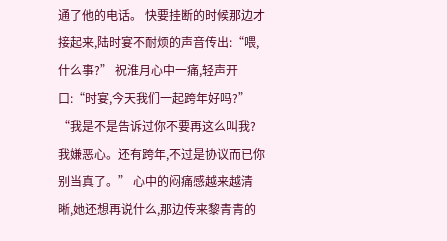通了他的电话。 快要挂断的时候那边才接起来,陆时宴不耐烦的声音传出:“喂,什么事?” 祝淮月心中一痛,轻声开口:“时宴,今天我们一起跨年好吗?” “我是不是告诉过你不要再这么叫我?我嫌恶心。还有跨年,不过是协议而已你别当真了。” 心中的闷痛感越来越清晰,她还想再说什么,那边传来黎青青的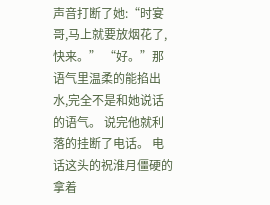声音打断了她:“时宴哥,马上就要放烟花了,快来。” “好。”那语气里温柔的能掐出水,完全不是和她说话的语气。 说完他就利落的挂断了电话。 电话这头的祝淮月僵硬的拿着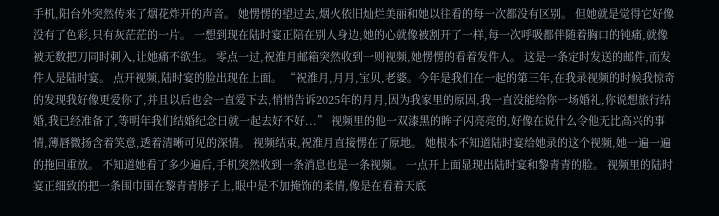手机,阳台外突然传来了烟花炸开的声音。 她愣愣的望过去,烟火依旧灿烂美丽和她以往看的每一次都没有区别。 但她就是觉得它好像没有了色彩,只有灰茫茫的一片。 一想到现在陆时宴正陪在别人身边,她的心就像被割开了一样,每一次呼吸都伴随着胸口的钝痛,就像被无数把刀同时刺入,让她痛不欲生。 零点一过,祝淮月邮箱突然收到一则视频,她愣愣的看着发件人。 这是一条定时发送的邮件,而发件人是陆时宴。 点开视频,陆时宴的脸出现在上面。 “祝淮月,月月,宝贝,老婆。今年是我们在一起的第三年,在我录视频的时候我惊奇的发现我好像更爱你了,并且以后也会一直爱下去,悄悄告诉2025年的月月,因为我家里的原因,我一直没能给你一场婚礼,你说想旅行结婚,我已经准备了,等明年我们结婚纪念日就一起去好不好...” 视频里的他一双漆黑的眸子闪亮亮的,好像在说什么令他无比高兴的事情,薄唇微扬含着笑意,透着清晰可见的深情。 视频结束,祝淮月直接愣在了原地。 她根本不知道陆时宴给她录的这个视频,她一遍一遍的拖回重放。 不知道她看了多少遍后,手机突然收到一条消息也是一条视频。 一点开上面显现出陆时宴和黎青青的脸。 视频里的陆时宴正细致的把一条围巾围在黎青青脖子上,眼中是不加掩饰的柔情,像是在看着天底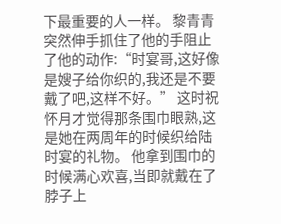下最重要的人一样。 黎青青突然伸手抓住了他的手阻止了他的动作:“时宴哥,这好像是嫂子给你织的,我还是不要戴了吧,这样不好。” 这时祝怀月才觉得那条围巾眼熟,这是她在两周年的时候织给陆时宴的礼物。 他拿到围巾的时候满心欢喜,当即就戴在了脖子上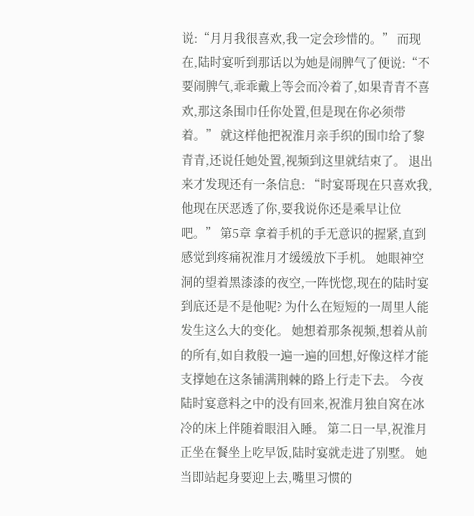说:“月月我很喜欢,我一定会珍惜的。” 而现在,陆时宴听到那话以为她是闹脾气了便说:“不要闹脾气,乖乖戴上等会而冷着了,如果青青不喜欢,那这条围巾任你处置,但是现在你必须带着。” 就这样他把祝淮月亲手织的围巾给了黎青青,还说任她处置,视频到这里就结束了。 退出来才发现还有一条信息: “时宴哥现在只喜欢我,他现在厌恶透了你,要我说你还是乘早让位吧。” 第5章 拿着手机的手无意识的握紧,直到感觉到疼痛祝淮月才缓缓放下手机。 她眼神空洞的望着黑漆漆的夜空,一阵恍惚,现在的陆时宴到底还是不是他呢? 为什么在短短的一周里人能发生这么大的变化。 她想着那条视频,想着从前的所有,如自救般一遍一遍的回想,好像这样才能支撑她在这条铺满荆棘的路上行走下去。 今夜陆时宴意料之中的没有回来,祝淮月独自窝在冰冷的床上伴随着眼泪入睡。 第二日一早,祝淮月正坐在餐坐上吃早饭,陆时宴就走进了别墅。 她当即站起身要迎上去,嘴里习惯的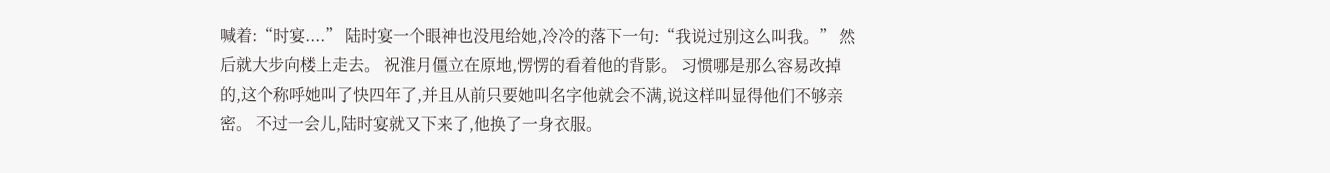喊着:“时宴....” 陆时宴一个眼神也没甩给她,冷冷的落下一句:“我说过别这么叫我。” 然后就大步向楼上走去。 祝淮月僵立在原地,愣愣的看着他的背影。 习惯哪是那么容易改掉的,这个称呼她叫了快四年了,并且从前只要她叫名字他就会不满,说这样叫显得他们不够亲密。 不过一会儿,陆时宴就又下来了,他换了一身衣服。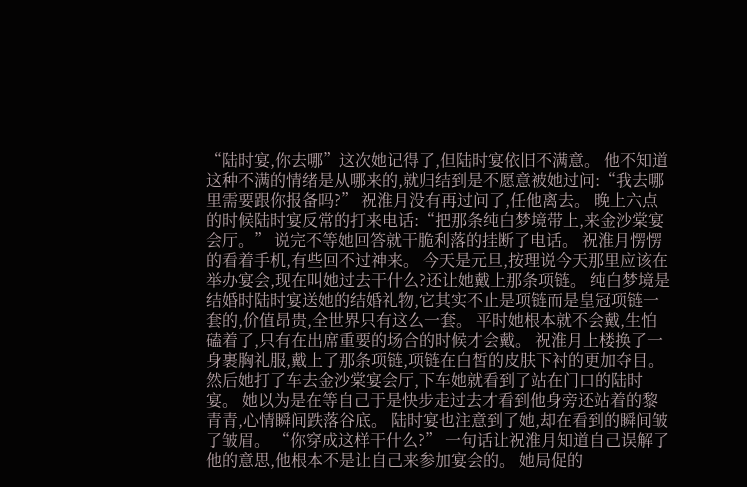“陆时宴,你去哪”这次她记得了,但陆时宴依旧不满意。 他不知道这种不满的情绪是从哪来的,就归结到是不愿意被她过问:“我去哪里需要跟你报备吗?” 祝淮月没有再过问了,任他离去。 晚上六点的时候陆时宴反常的打来电话:“把那条纯白梦境带上,来金沙棠宴会厅。” 说完不等她回答就干脆利落的挂断了电话。 祝淮月愣愣的看着手机,有些回不过神来。 今天是元旦,按理说今天那里应该在举办宴会,现在叫她过去干什么?还让她戴上那条项链。 纯白梦境是结婚时陆时宴送她的结婚礼物,它其实不止是项链而是皇冠项链一套的,价值昂贵,全世界只有这么一套。 平时她根本就不会戴,生怕磕着了,只有在出席重要的场合的时候才会戴。 祝淮月上楼换了一身裹胸礼服,戴上了那条项链,项链在白皙的皮肤下衬的更加夺目。 然后她打了车去金沙棠宴会厅,下车她就看到了站在门口的陆时宴。 她以为是在等自己于是快步走过去才看到他身旁还站着的黎青青,心情瞬间跌落谷底。 陆时宴也注意到了她,却在看到的瞬间皱了皱眉。 “你穿成这样干什么?” 一句话让祝淮月知道自己误解了他的意思,他根本不是让自己来参加宴会的。 她局促的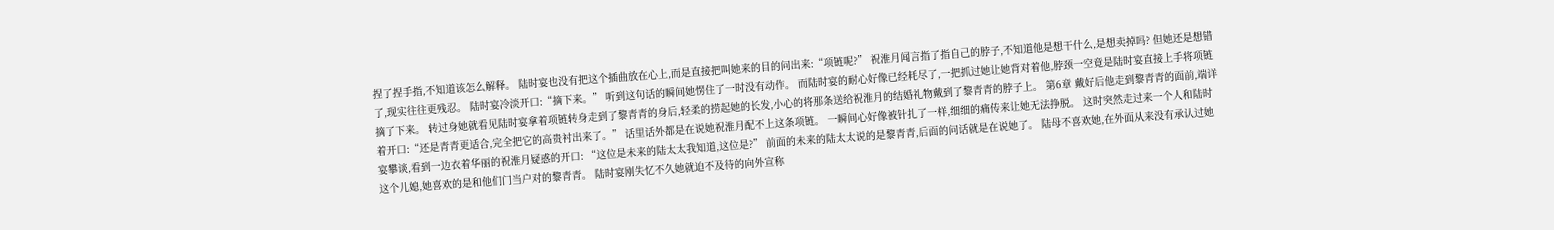捏了捏手指,不知道该怎么解释。 陆时宴也没有把这个插曲放在心上,而是直接把叫她来的目的问出来:“项链呢?” 祝淮月闻言指了指自己的脖子,不知道他是想干什么,是想卖掉吗? 但她还是想错了,现实往往更残忍。 陆时宴冷淡开口:“摘下来。” 听到这句话的瞬间她愣住了一时没有动作。 而陆时宴的耐心好像已经耗尽了,一把抓过她让她背对着他,脖颈一空竟是陆时宴直接上手将项链摘了下来。 转过身她就看见陆时宴拿着项链转身走到了黎青青的身后,轻柔的捞起她的长发,小心的将那条送给祝淮月的结婚礼物戴到了黎青青的脖子上。 第6章 戴好后他走到黎青青的面前,端详着开口:“还是青青更适合,完全把它的高贵衬出来了。” 话里话外都是在说她祝淮月配不上这条项链。 一瞬间心好像被针扎了一样,细细的痛传来让她无法挣脱。 这时突然走过来一个人和陆时宴攀谈,看到一边衣着华丽的祝淮月疑惑的开口: “这位是未来的陆太太我知道,这位是?” 前面的未来的陆太太说的是黎青青,后面的问话就是在说她了。 陆母不喜欢她,在外面从来没有承认过她这个儿媳,她喜欢的是和他们门当户对的黎青青。 陆时宴刚失忆不久她就迫不及待的向外宣称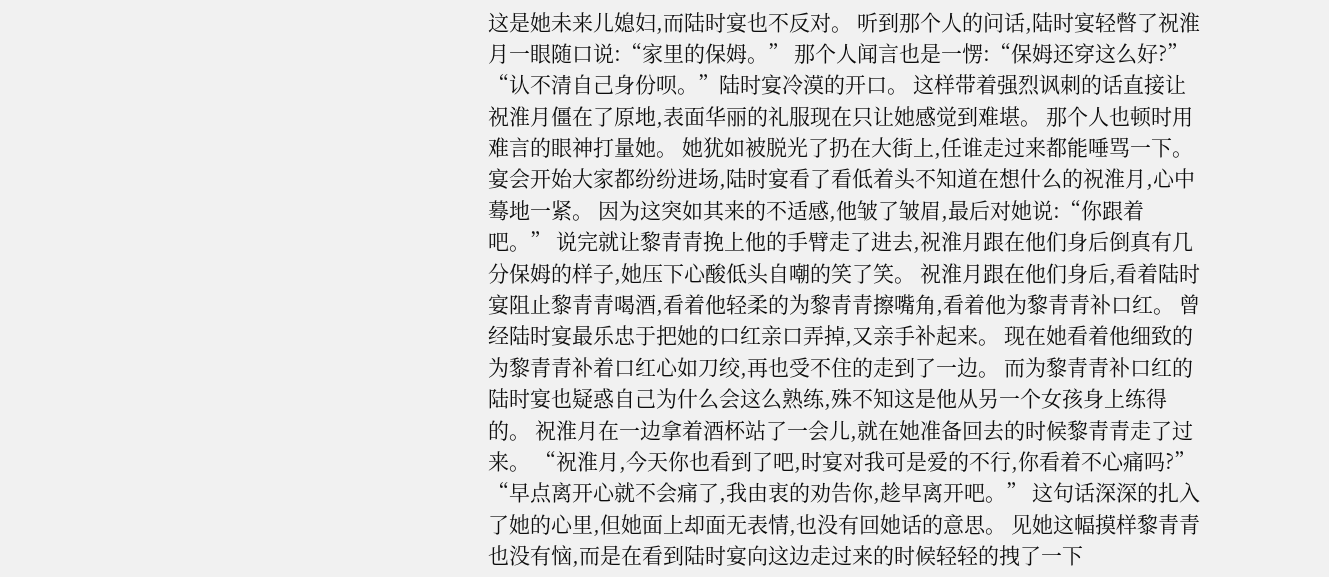这是她未来儿媳妇,而陆时宴也不反对。 听到那个人的问话,陆时宴轻暼了祝淮月一眼随口说:“家里的保姆。” 那个人闻言也是一愣:“保姆还穿这么好?” “认不清自己身份呗。”陆时宴冷漠的开口。 这样带着强烈讽刺的话直接让祝淮月僵在了原地,表面华丽的礼服现在只让她感觉到难堪。 那个人也顿时用难言的眼神打量她。 她犹如被脱光了扔在大街上,任谁走过来都能唾骂一下。 宴会开始大家都纷纷进场,陆时宴看了看低着头不知道在想什么的祝淮月,心中蓦地一紧。 因为这突如其来的不适感,他皱了皱眉,最后对她说:“你跟着吧。” 说完就让黎青青挽上他的手臂走了进去,祝淮月跟在他们身后倒真有几分保姆的样子,她压下心酸低头自嘲的笑了笑。 祝淮月跟在他们身后,看着陆时宴阻止黎青青喝酒,看着他轻柔的为黎青青擦嘴角,看着他为黎青青补口红。 曾经陆时宴最乐忠于把她的口红亲口弄掉,又亲手补起来。 现在她看着他细致的为黎青青补着口红心如刀绞,再也受不住的走到了一边。 而为黎青青补口红的陆时宴也疑惑自己为什么会这么熟练,殊不知这是他从另一个女孩身上练得的。 祝淮月在一边拿着酒杯站了一会儿,就在她准备回去的时候黎青青走了过来。 “祝淮月,今天你也看到了吧,时宴对我可是爱的不行,你看着不心痛吗?” “早点离开心就不会痛了,我由衷的劝告你,趁早离开吧。” 这句话深深的扎入了她的心里,但她面上却面无表情,也没有回她话的意思。 见她这幅摸样黎青青也没有恼,而是在看到陆时宴向这边走过来的时候轻轻的拽了一下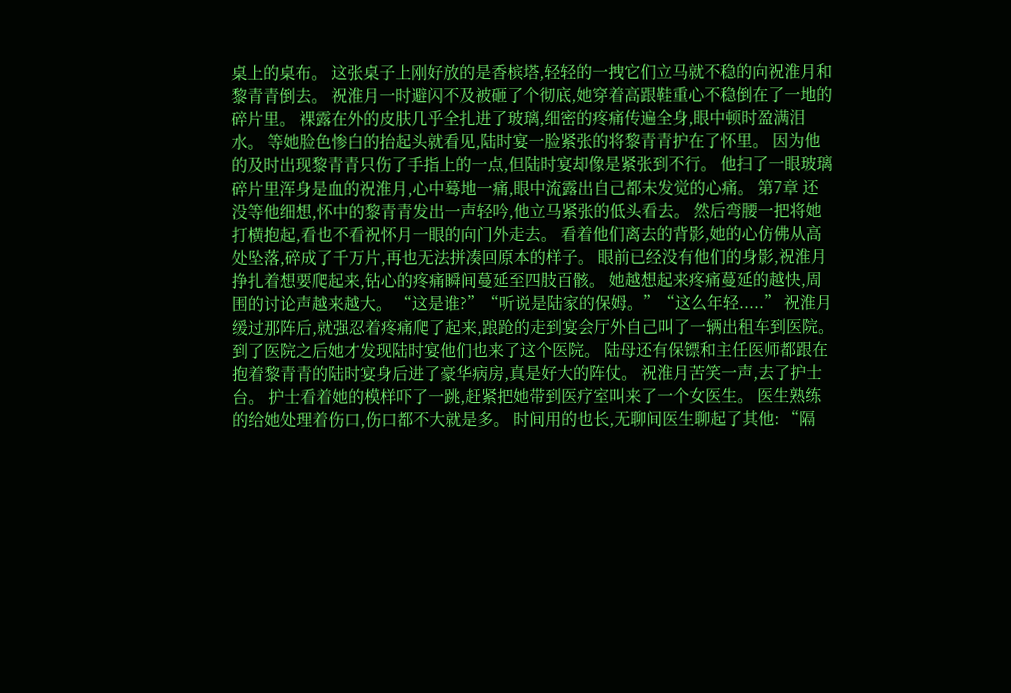桌上的桌布。 这张桌子上刚好放的是香槟塔,轻轻的一拽它们立马就不稳的向祝淮月和黎青青倒去。 祝淮月一时避闪不及被砸了个彻底,她穿着高跟鞋重心不稳倒在了一地的碎片里。 裸露在外的皮肤几乎全扎进了玻璃,细密的疼痛传遍全身,眼中顿时盈满泪水。 等她脸色惨白的抬起头就看见,陆时宴一脸紧张的将黎青青护在了怀里。 因为他的及时出现黎青青只伤了手指上的一点,但陆时宴却像是紧张到不行。 他扫了一眼玻璃碎片里浑身是血的祝淮月,心中蓦地一痛,眼中流露出自己都未发觉的心痛。 第7章 还没等他细想,怀中的黎青青发出一声轻吟,他立马紧张的低头看去。 然后弯腰一把将她打横抱起,看也不看祝怀月一眼的向门外走去。 看着他们离去的背影,她的心仿佛从高处坠落,碎成了千万片,再也无法拼凑回原本的样子。 眼前已经没有他们的身影,祝淮月挣扎着想要爬起来,钻心的疼痛瞬间蔓延至四肢百骸。 她越想起来疼痛蔓延的越快,周围的讨论声越来越大。 “这是谁?”“听说是陆家的保姆。”“这么年轻.....” 祝淮月缓过那阵后,就强忍着疼痛爬了起来,踉跄的走到宴会厅外自己叫了一辆出租车到医院。 到了医院之后她才发现陆时宴他们也来了这个医院。 陆母还有保镖和主任医师都跟在抱着黎青青的陆时宴身后进了豪华病房,真是好大的阵仗。 祝淮月苦笑一声,去了护士台。 护士看着她的模样吓了一跳,赶紧把她带到医疗室叫来了一个女医生。 医生熟练的给她处理着伤口,伤口都不大就是多。 时间用的也长,无聊间医生聊起了其他: “隔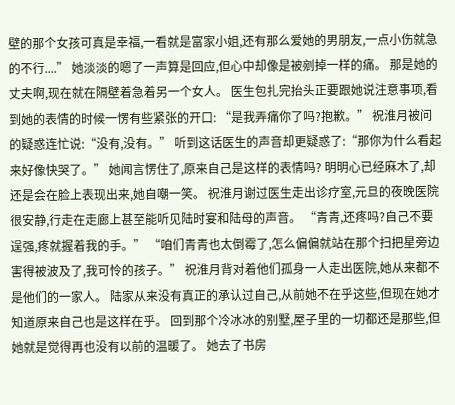壁的那个女孩可真是幸福,一看就是富家小姐,还有那么爱她的男朋友,一点小伤就急的不行....” 她淡淡的嗯了一声算是回应,但心中却像是被剜掉一样的痛。 那是她的丈夫啊,现在就在隔壁着急着另一个女人。 医生包扎完抬头正要跟她说注意事项,看到她的表情的时候一愣有些紧张的开口: “是我弄痛你了吗?抱歉。” 祝淮月被问的疑惑连忙说:“没有,没有。” 听到这话医生的声音却更疑惑了:“那你为什么看起来好像快哭了。” 她闻言愣住了,原来自己是这样的表情吗? 明明心已经麻木了,却还是会在脸上表现出来,她自嘲一笑。 祝淮月谢过医生走出诊疗室,元旦的夜晚医院很安静,行走在走廊上甚至能听见陆时宴和陆母的声音。 “青青,还疼吗?自己不要逞强,疼就握着我的手。” “咱们青青也太倒霉了,怎么偏偏就站在那个扫把星旁边害得被波及了,我可怜的孩子。” 祝淮月背对着他们孤身一人走出医院,她从来都不是他们的一家人。 陆家从来没有真正的承认过自己,从前她不在乎这些,但现在她才知道原来自己也是这样在乎。 回到那个冷冰冰的别墅,屋子里的一切都还是那些,但她就是觉得再也没有以前的温暖了。 她去了书房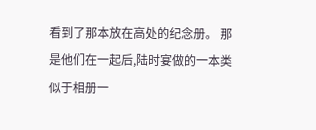看到了那本放在高处的纪念册。 那是他们在一起后,陆时宴做的一本类似于相册一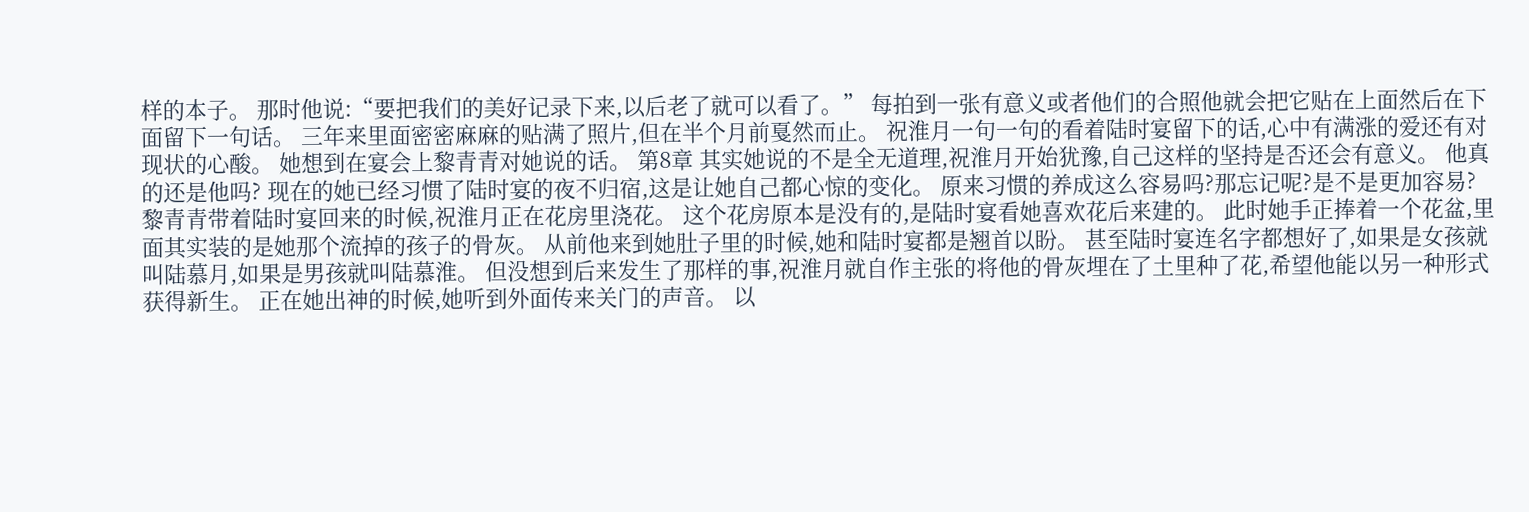样的本子。 那时他说:“要把我们的美好记录下来,以后老了就可以看了。” 每拍到一张有意义或者他们的合照他就会把它贴在上面然后在下面留下一句话。 三年来里面密密麻麻的贴满了照片,但在半个月前戛然而止。 祝淮月一句一句的看着陆时宴留下的话,心中有满涨的爱还有对现状的心酸。 她想到在宴会上黎青青对她说的话。 第8章 其实她说的不是全无道理,祝淮月开始犹豫,自己这样的坚持是否还会有意义。 他真的还是他吗? 现在的她已经习惯了陆时宴的夜不归宿,这是让她自己都心惊的变化。 原来习惯的养成这么容易吗?那忘记呢?是不是更加容易? 黎青青带着陆时宴回来的时候,祝淮月正在花房里浇花。 这个花房原本是没有的,是陆时宴看她喜欢花后来建的。 此时她手正捧着一个花盆,里面其实装的是她那个流掉的孩子的骨灰。 从前他来到她肚子里的时候,她和陆时宴都是翘首以盼。 甚至陆时宴连名字都想好了,如果是女孩就叫陆慕月,如果是男孩就叫陆慕淮。 但没想到后来发生了那样的事,祝淮月就自作主张的将他的骨灰埋在了土里种了花,希望他能以另一种形式获得新生。 正在她出神的时候,她听到外面传来关门的声音。 以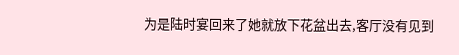为是陆时宴回来了她就放下花盆出去,客厅没有见到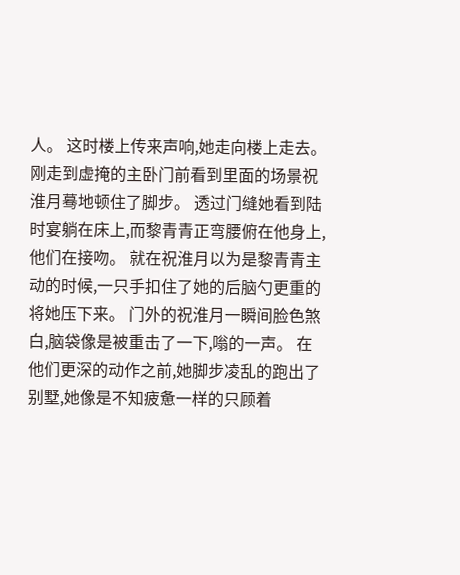人。 这时楼上传来声响,她走向楼上走去。 刚走到虚掩的主卧门前看到里面的场景祝淮月蓦地顿住了脚步。 透过门缝她看到陆时宴躺在床上,而黎青青正弯腰俯在他身上,他们在接吻。 就在祝淮月以为是黎青青主动的时候,一只手扣住了她的后脑勺更重的将她压下来。 门外的祝淮月一瞬间脸色煞白,脑袋像是被重击了一下,嗡的一声。 在他们更深的动作之前,她脚步凌乱的跑出了别墅,她像是不知疲惫一样的只顾着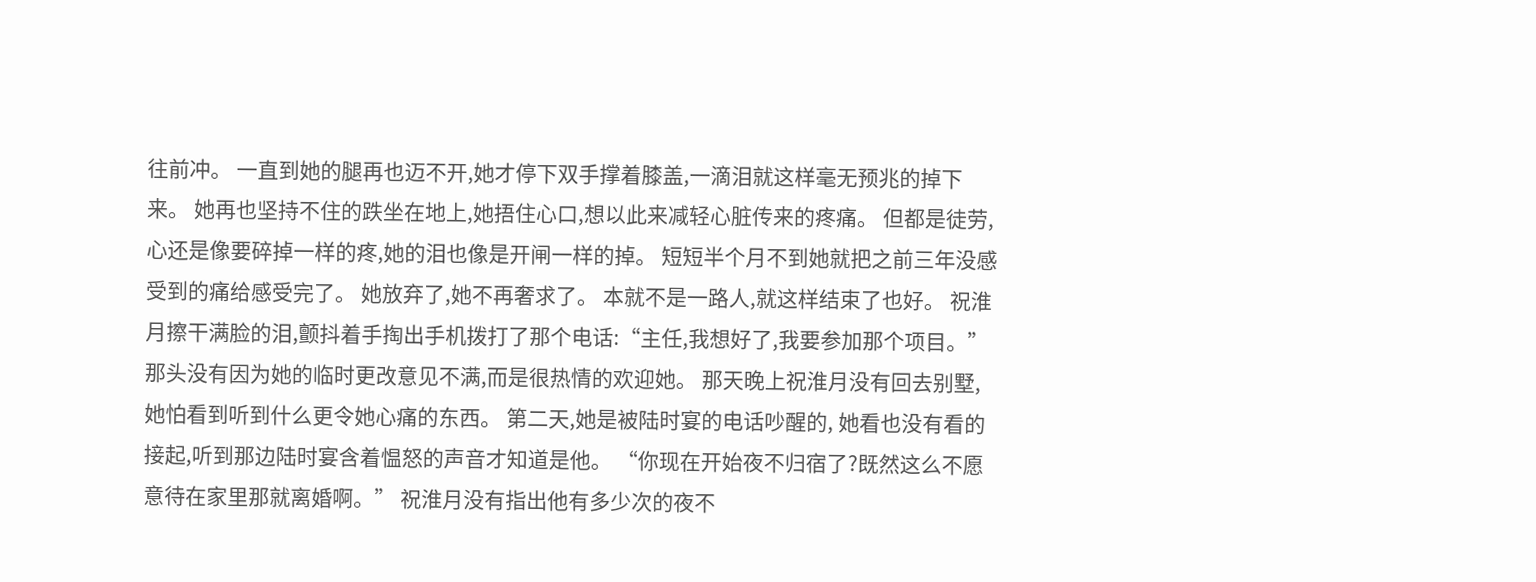往前冲。 一直到她的腿再也迈不开,她才停下双手撑着膝盖,一滴泪就这样毫无预兆的掉下来。 她再也坚持不住的跌坐在地上,她捂住心口,想以此来减轻心脏传来的疼痛。 但都是徒劳,心还是像要碎掉一样的疼,她的泪也像是开闸一样的掉。 短短半个月不到她就把之前三年没感受到的痛给感受完了。 她放弃了,她不再奢求了。 本就不是一路人,就这样结束了也好。 祝淮月擦干满脸的泪,颤抖着手掏出手机拨打了那个电话:“主任,我想好了,我要参加那个项目。” 那头没有因为她的临时更改意见不满,而是很热情的欢迎她。 那天晚上祝淮月没有回去别墅,她怕看到听到什么更令她心痛的东西。 第二天,她是被陆时宴的电话吵醒的, 她看也没有看的接起,听到那边陆时宴含着愠怒的声音才知道是他。 “你现在开始夜不归宿了?既然这么不愿意待在家里那就离婚啊。” 祝淮月没有指出他有多少次的夜不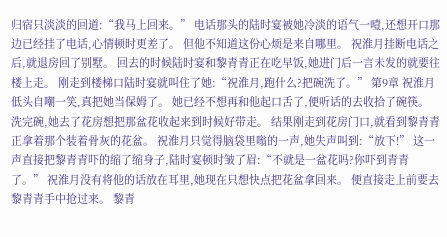归宿只淡淡的回道:“我马上回来。” 电话那头的陆时宴被她冷淡的语气一噎,还想开口那边已经挂了电话,心情顿时更差了。 但他不知道这份心烦是来自哪里。 祝淮月挂断电话之后,就退房回了别墅。 回去的时候陆时宴和黎青青正在吃早饭,她进门后一言未发的就要往楼上走。 刚走到楼梯口陆时宴就叫住了她:“祝淮月,跑什么?把碗洗了。” 第9章 祝淮月低头自嘲一笑,真把她当保姆了。 她已经不想再和他起口舌了,便听话的去收拾了碗筷。 洗完碗,她去了花房想把那盆花收起来到时候好带走。 结果刚走到花房门口,就看到黎青青正拿着那个装着骨灰的花盆。 祝淮月只觉得脑袋里嗡的一声,她失声叫到:“放下!” 这一声直接把黎青青吓的缩了缩身子,陆时宴顿时皱了眉:“不就是一盆花吗?你吓到青青了。” 祝淮月没有将他的话放在耳里,她现在只想快点把花盆拿回来。 便直接走上前要去黎青青手中抢过来。 黎青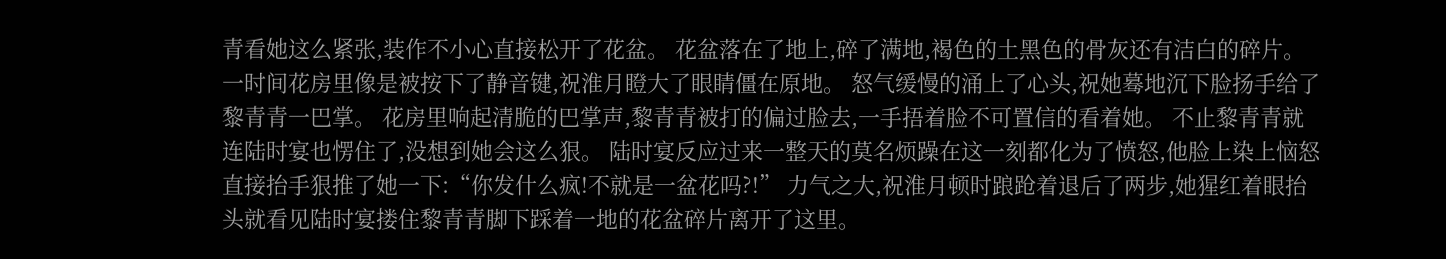青看她这么紧张,装作不小心直接松开了花盆。 花盆落在了地上,碎了满地,褐色的土黑色的骨灰还有洁白的碎片。 一时间花房里像是被按下了静音键,祝淮月瞪大了眼睛僵在原地。 怒气缓慢的涌上了心头,祝她蓦地沉下脸扬手给了黎青青一巴掌。 花房里响起清脆的巴掌声,黎青青被打的偏过脸去,一手捂着脸不可置信的看着她。 不止黎青青就连陆时宴也愣住了,没想到她会这么狠。 陆时宴反应过来一整天的莫名烦躁在这一刻都化为了愤怒,他脸上染上恼怒直接抬手狠推了她一下:“你发什么疯!不就是一盆花吗?!” 力气之大,祝淮月顿时踉跄着退后了两步,她猩红着眼抬头就看见陆时宴搂住黎青青脚下踩着一地的花盆碎片离开了这里。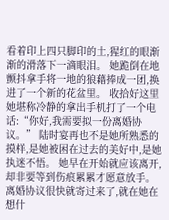看着印上四只脚印的土,猩红的眼渐渐的滑落下一滴眼泪。 她跪倒在地颤抖拿手将一地的狼藉捧成一团,换进了一个新的花盆里。 收拾好这里她堪称冷静的拿出手机打了一个电话:“你好,我需要拟一份离婚协议。” 陆时宴再也不是她所熟悉的摸样,是她被困在过去的美好中,是她执迷不悟。 她早在开始就应该离开,却非要等到伤痕累累才愿意放手。 离婚协议很快就寄过来了,就在她在想什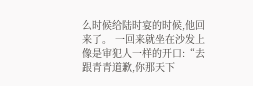么时候给陆时宴的时候,他回来了。 一回来就坐在沙发上像是审犯人一样的开口:“去跟青青道歉,你那天下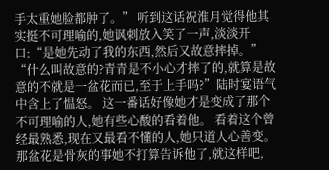手太重她脸都肿了。” 听到这话祝淮月觉得他其实挺不可理喻的,她讽刺放入笑了一声,淡淡开口:“是她先动了我的东西,然后又故意摔掉。” “什么叫故意的?青青是不小心才摔了的,就算是故意的不就是一盆花而已,至于上手吗?”陆时宴语气中含上了愠怒。 这一番话好像她才是变成了那个不可理喻的人,她有些心酸的看着他。 看着这个曾经最熟悉,现在又最看不懂的人,她只道人心善变。 那盆花是骨灰的事她不打算告诉他了,就这样吧,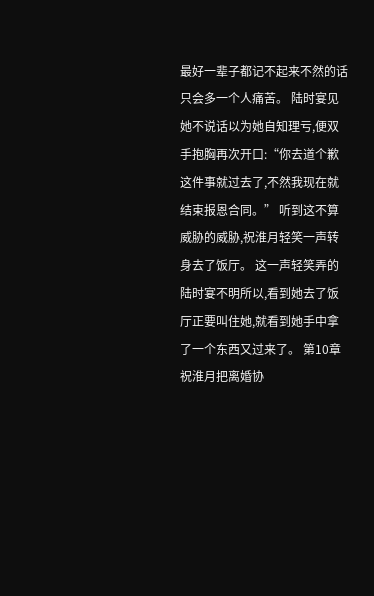最好一辈子都记不起来不然的话只会多一个人痛苦。 陆时宴见她不说话以为她自知理亏,便双手抱胸再次开口:“你去道个歉这件事就过去了,不然我现在就结束报恩合同。” 听到这不算威胁的威胁,祝淮月轻笑一声转身去了饭厅。 这一声轻笑弄的陆时宴不明所以,看到她去了饭厅正要叫住她,就看到她手中拿了一个东西又过来了。 第10章 祝淮月把离婚协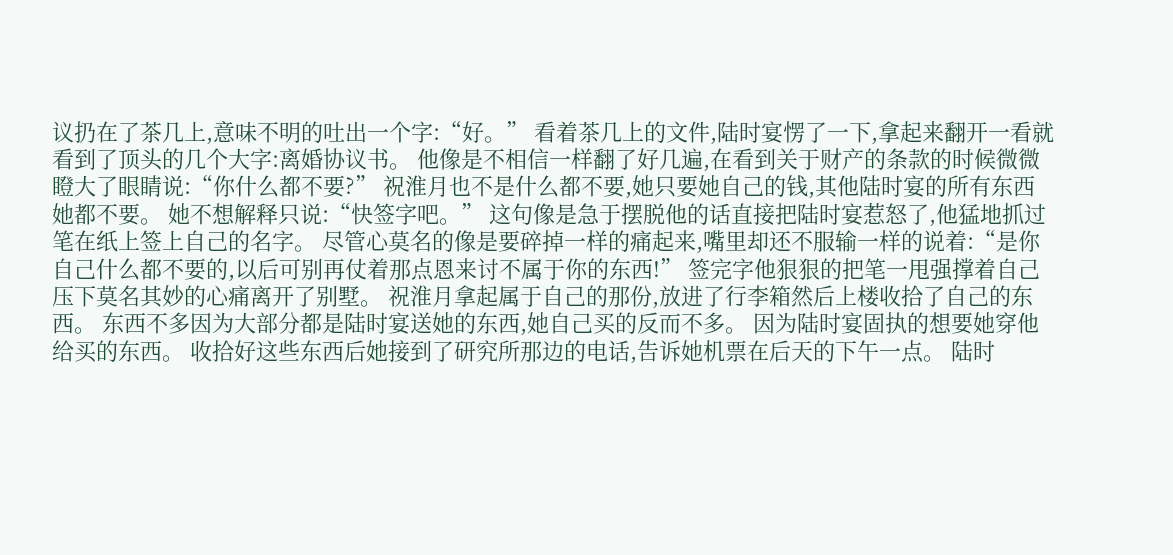议扔在了茶几上,意味不明的吐出一个字:“好。” 看着茶几上的文件,陆时宴愣了一下,拿起来翻开一看就看到了顶头的几个大字:离婚协议书。 他像是不相信一样翻了好几遍,在看到关于财产的条款的时候微微瞪大了眼睛说:“你什么都不要?” 祝淮月也不是什么都不要,她只要她自己的钱,其他陆时宴的所有东西她都不要。 她不想解释只说:“快签字吧。” 这句像是急于摆脱他的话直接把陆时宴惹怒了,他猛地抓过笔在纸上签上自己的名字。 尽管心莫名的像是要碎掉一样的痛起来,嘴里却还不服输一样的说着:“是你自己什么都不要的,以后可别再仗着那点恩来讨不属于你的东西!” 签完字他狠狠的把笔一甩强撑着自己压下莫名其妙的心痛离开了别墅。 祝淮月拿起属于自己的那份,放进了行李箱然后上楼收拾了自己的东西。 东西不多因为大部分都是陆时宴送她的东西,她自己买的反而不多。 因为陆时宴固执的想要她穿他给买的东西。 收拾好这些东西后她接到了研究所那边的电话,告诉她机票在后天的下午一点。 陆时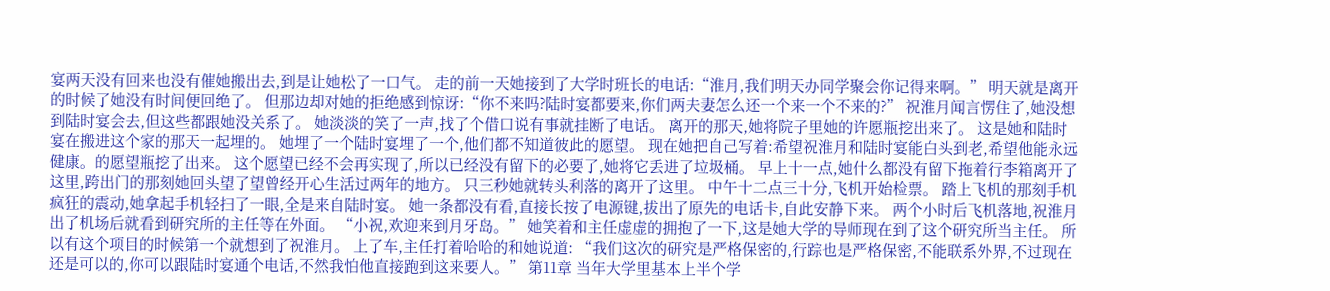宴两天没有回来也没有催她搬出去,到是让她松了一口气。 走的前一天她接到了大学时班长的电话:“淮月,我们明天办同学聚会你记得来啊。” 明天就是离开的时候了她没有时间便回绝了。 但那边却对她的拒绝感到惊讶:“你不来吗?陆时宴都要来,你们两夫妻怎么还一个来一个不来的?” 祝淮月闻言愣住了,她没想到陆时宴会去,但这些都跟她没关系了。 她淡淡的笑了一声,找了个借口说有事就挂断了电话。 离开的那天,她将院子里她的许愿瓶挖出来了。 这是她和陆时宴在搬进这个家的那天一起埋的。 她埋了一个陆时宴埋了一个,他们都不知道彼此的愿望。 现在她把自己写着:希望祝淮月和陆时宴能白头到老,希望他能永远健康。的愿望瓶挖了出来。 这个愿望已经不会再实现了,所以已经没有留下的必要了,她将它丢进了垃圾桶。 早上十一点,她什么都没有留下拖着行李箱离开了这里,跨出门的那刻她回头望了望曾经开心生活过两年的地方。 只三秒她就转头利落的离开了这里。 中午十二点三十分,飞机开始检票。 踏上飞机的那刻手机疯狂的震动,她拿起手机轻扫了一眼,全是来自陆时宴。 她一条都没有看,直接长按了电源键,拔出了原先的电话卡,自此安静下来。 两个小时后飞机落地,祝淮月出了机场后就看到研究所的主任等在外面。 “小祝,欢迎来到月牙岛。” 她笑着和主任虚虚的拥抱了一下,这是她大学的导师现在到了这个研究所当主任。 所以有这个项目的时候第一个就想到了祝淮月。 上了车,主任打着哈哈的和她说道: “我们这次的研究是严格保密的,行踪也是严格保密,不能联系外界,不过现在还是可以的,你可以跟陆时宴通个电话,不然我怕他直接跑到这来要人。” 第11章 当年大学里基本上半个学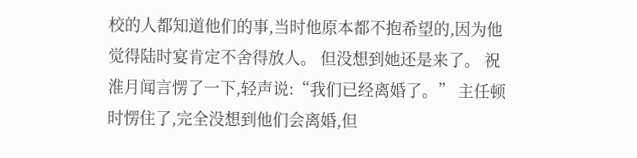校的人都知道他们的事,当时他原本都不抱希望的,因为他觉得陆时宴肯定不舍得放人。 但没想到她还是来了。 祝淮月闻言愣了一下,轻声说:“我们已经离婚了。” 主任顿时愣住了,完全没想到他们会离婚,但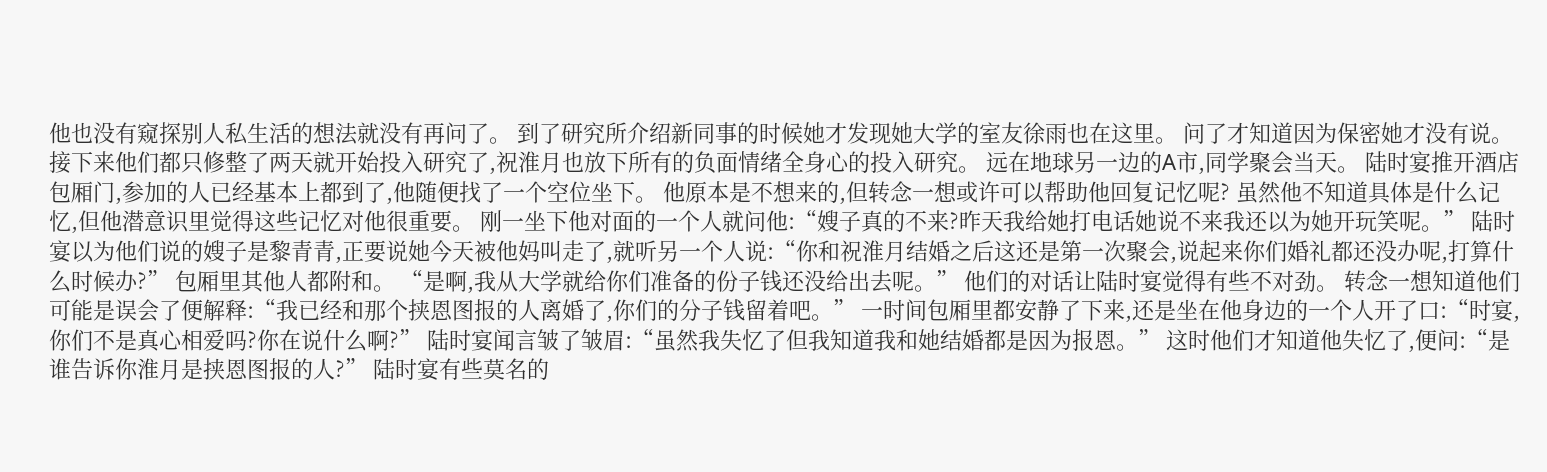他也没有窥探别人私生活的想法就没有再问了。 到了研究所介绍新同事的时候她才发现她大学的室友徐雨也在这里。 问了才知道因为保密她才没有说。 接下来他们都只修整了两天就开始投入研究了,祝淮月也放下所有的负面情绪全身心的投入研究。 远在地球另一边的A市,同学聚会当天。 陆时宴推开酒店包厢门,参加的人已经基本上都到了,他随便找了一个空位坐下。 他原本是不想来的,但转念一想或许可以帮助他回复记忆呢? 虽然他不知道具体是什么记忆,但他潜意识里觉得这些记忆对他很重要。 刚一坐下他对面的一个人就问他:“嫂子真的不来?昨天我给她打电话她说不来我还以为她开玩笑呢。” 陆时宴以为他们说的嫂子是黎青青,正要说她今天被他妈叫走了,就听另一个人说:“你和祝淮月结婚之后这还是第一次聚会,说起来你们婚礼都还没办呢,打算什么时候办?” 包厢里其他人都附和。 “是啊,我从大学就给你们准备的份子钱还没给出去呢。” 他们的对话让陆时宴觉得有些不对劲。 转念一想知道他们可能是误会了便解释:“我已经和那个挟恩图报的人离婚了,你们的分子钱留着吧。” 一时间包厢里都安静了下来,还是坐在他身边的一个人开了口:“时宴,你们不是真心相爱吗?你在说什么啊?” 陆时宴闻言皱了皱眉:“虽然我失忆了但我知道我和她结婚都是因为报恩。” 这时他们才知道他失忆了,便问:“是谁告诉你淮月是挟恩图报的人?” 陆时宴有些莫名的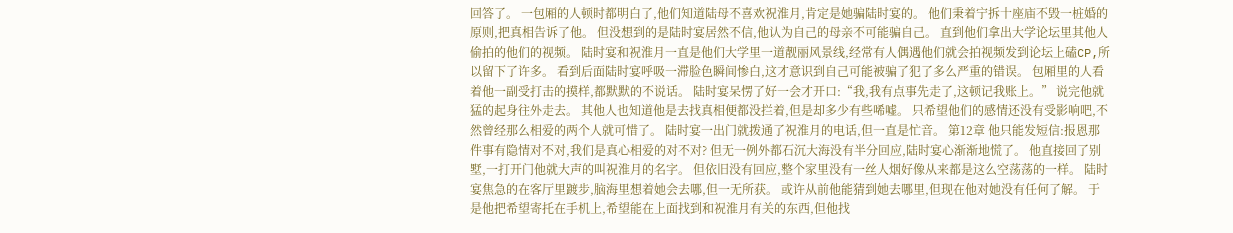回答了。 一包厢的人顿时都明白了,他们知道陆母不喜欢祝淮月,肯定是她骗陆时宴的。 他们秉着宁拆十座庙不毁一桩婚的原则,把真相告诉了他。 但没想到的是陆时宴居然不信,他认为自己的母亲不可能骗自己。 直到他们拿出大学论坛里其他人偷拍的他们的视频。 陆时宴和祝淮月一直是他们大学里一道靓丽风景线,经常有人偶遇他们就会拍视频发到论坛上磕CP,所以留下了许多。 看到后面陆时宴呼吸一滞脸色瞬间惨白,这才意识到自己可能被骗了犯了多么严重的错误。 包厢里的人看着他一副受打击的摸样,都默默的不说话。 陆时宴呆愣了好一会才开口:“我,我有点事先走了,这顿记我账上。” 说完他就猛的起身往外走去。 其他人也知道他是去找真相便都没拦着,但是却多少有些唏嘘。 只希望他们的感情还没有受影响吧,不然曾经那么相爱的两个人就可惜了。 陆时宴一出门就拨通了祝淮月的电话,但一直是忙音。 第12章 他只能发短信:报恩那件事有隐情对不对,我们是真心相爱的对不对? 但无一例外都石沉大海没有半分回应,陆时宴心渐渐地慌了。 他直接回了别墅,一打开门他就大声的叫祝淮月的名字。 但依旧没有回应,整个家里没有一丝人烟好像从来都是这么空荡荡的一样。 陆时宴焦急的在客厅里踱步,脑海里想着她会去哪,但一无所获。 或许从前他能猜到她去哪里,但现在他对她没有任何了解。 于是他把希望寄托在手机上,希望能在上面找到和祝淮月有关的东西,但他找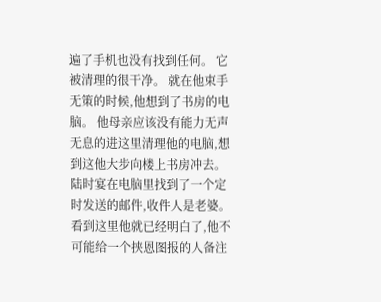遍了手机也没有找到任何。 它被清理的很干净。 就在他束手无策的时候,他想到了书房的电脑。 他母亲应该没有能力无声无息的进这里清理他的电脑,想到这他大步向楼上书房冲去。 陆时宴在电脑里找到了一个定时发送的邮件,收件人是老婆。 看到这里他就已经明白了,他不可能给一个挟恩图报的人备注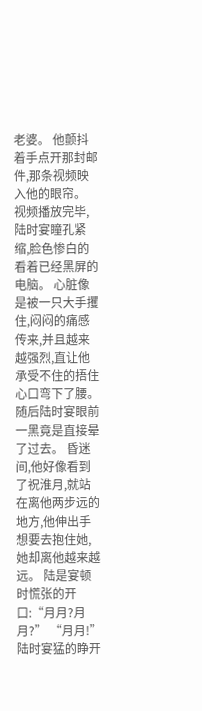老婆。 他颤抖着手点开那封邮件,那条视频映入他的眼帘。 视频播放完毕,陆时宴瞳孔紧缩,脸色惨白的看着已经黑屏的电脑。 心脏像是被一只大手攫住,闷闷的痛感传来,并且越来越强烈,直让他承受不住的捂住心口弯下了腰。 随后陆时宴眼前一黑竟是直接晕了过去。 昏迷间,他好像看到了祝淮月,就站在离他两步远的地方,他伸出手想要去抱住她,她却离他越来越远。 陆是宴顿时慌张的开口:“月月?月月?” “月月!”陆时宴猛的睁开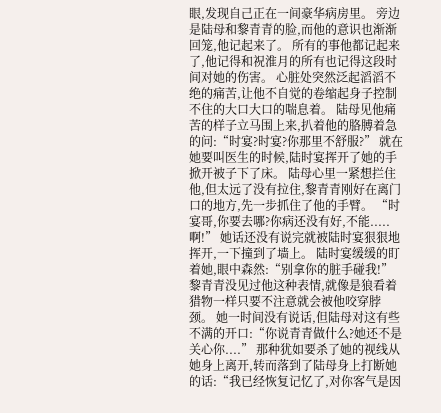眼,发现自己正在一间豪华病房里。 旁边是陆母和黎青青的脸,而他的意识也渐渐回笼,他记起来了。 所有的事他都记起来了,他记得和祝淮月的所有也记得这段时间对她的伤害。 心脏处突然泛起滔滔不绝的痛苦,让他不自觉的卷缩起身子控制不住的大口大口的喘息着。 陆母见他痛苦的样子立马围上来,扒着他的胳膊着急的问:“时宴?时宴?你那里不舒服?” 就在她要叫医生的时候,陆时宴挥开了她的手掀开被子下了床。 陆母心里一紧想拦住他,但太远了没有拉住,黎青青刚好在离门口的地方,先一步抓住了他的手臂。 “时宴哥,你要去哪?你病还没有好,不能.....啊!” 她话还没有说完就被陆时宴狠狠地挥开,一下撞到了墙上。 陆时宴缓缓的盯着她,眼中森然:“别拿你的脏手碰我!” 黎青青没见过他这种表情,就像是狼看着猎物一样只要不注意就会被他咬穿脖颈。 她一时间没有说话,但陆母对这有些不满的开口:“你说青青做什么?她还不是关心你....” 那种犹如要杀了她的视线从她身上离开,转而落到了陆母身上打断她的话:“我已经恢复记忆了,对你客气是因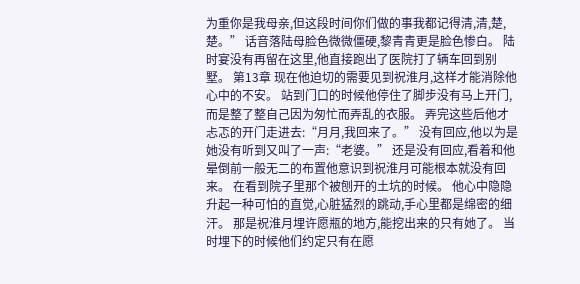为重你是我母亲,但这段时间你们做的事我都记得清,清,楚,楚。” 话音落陆母脸色微微僵硬,黎青青更是脸色惨白。 陆时宴没有再留在这里,他直接跑出了医院打了辆车回到别墅。 第13章 现在他迫切的需要见到祝淮月,这样才能消除他心中的不安。 站到门口的时候他停住了脚步没有马上开门,而是整了整自己因为匆忙而弄乱的衣服。 弄完这些后他才忐忑的开门走进去:“月月,我回来了。” 没有回应,他以为是她没有听到又叫了一声:“老婆。” 还是没有回应,看着和他晕倒前一般无二的布置他意识到祝淮月可能根本就没有回来。 在看到院子里那个被刨开的土坑的时候。 他心中隐隐升起一种可怕的直觉,心脏猛烈的跳动,手心里都是绵密的细汗。 那是祝淮月埋许愿瓶的地方,能挖出来的只有她了。 当时埋下的时候他们约定只有在愿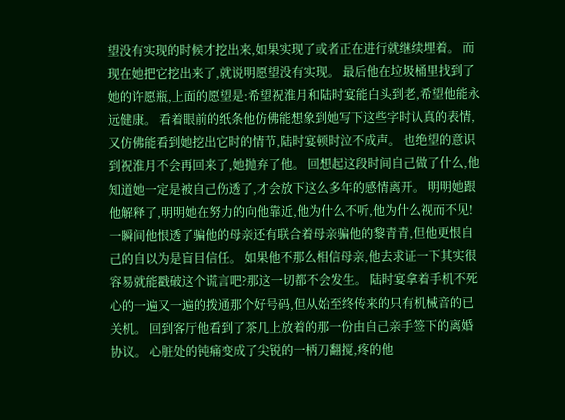望没有实现的时候才挖出来,如果实现了或者正在进行就继续埋着。 而现在她把它挖出来了,就说明愿望没有实现。 最后他在垃圾桶里找到了她的许愿瓶,上面的愿望是:希望祝淮月和陆时宴能白头到老,希望他能永远健康。 看着眼前的纸条他仿佛能想象到她写下这些字时认真的表情,又仿佛能看到她挖出它时的情节,陆时宴顿时泣不成声。 也绝望的意识到祝淮月不会再回来了,她抛弃了他。 回想起这段时间自己做了什么,他知道她一定是被自己伤透了,才会放下这么多年的感情离开。 明明她跟他解释了,明明她在努力的向他靠近,他为什么不听,他为什么视而不见! 一瞬间他恨透了骗他的母亲还有联合着母亲骗他的黎青青,但他更恨自己的自以为是盲目信任。 如果他不那么相信母亲,他去求证一下其实很容易就能戳破这个谎言吧?那这一切都不会发生。 陆时宴拿着手机不死心的一遍又一遍的拨通那个好号码,但从始至终传来的只有机械音的已关机。 回到客厅他看到了茶几上放着的那一份由自己亲手签下的离婚协议。 心脏处的钝痛变成了尖锐的一柄刀翻搅,疼的他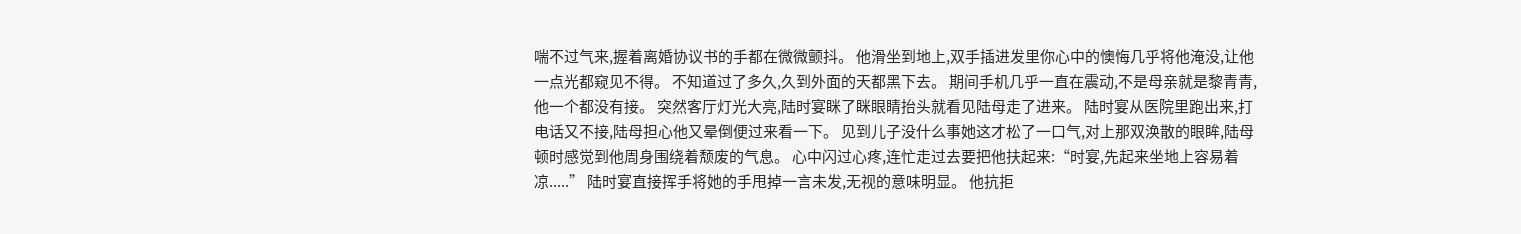喘不过气来,握着离婚协议书的手都在微微颤抖。 他滑坐到地上,双手插进发里你心中的懊悔几乎将他淹没,让他一点光都窥见不得。 不知道过了多久,久到外面的天都黑下去。 期间手机几乎一直在震动,不是母亲就是黎青青,他一个都没有接。 突然客厅灯光大亮,陆时宴眯了眯眼睛抬头就看见陆母走了进来。 陆时宴从医院里跑出来,打电话又不接,陆母担心他又晕倒便过来看一下。 见到儿子没什么事她这才松了一口气,对上那双涣散的眼眸,陆母顿时感觉到他周身围绕着颓废的气息。 心中闪过心疼,连忙走过去要把他扶起来:“时宴,先起来坐地上容易着凉.....” 陆时宴直接挥手将她的手甩掉一言未发,无视的意味明显。 他抗拒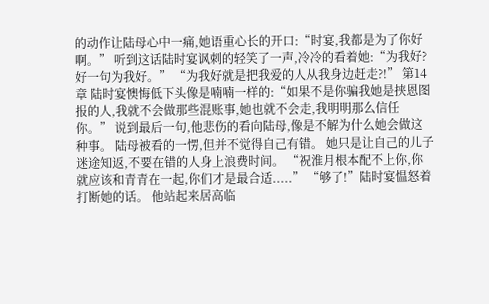的动作让陆母心中一痛,她语重心长的开口:“时宴,我都是为了你好啊。” 听到这话陆时宴讽刺的轻笑了一声,冷冷的看着她:“为我好?好一句为我好。” “为我好就是把我爱的人从我身边赶走?!” 第14章 陆时宴懊悔低下头像是喃喃一样的:“如果不是你骗我她是挟恩图报的人,我就不会做那些混账事,她也就不会走,我明明那么信任你。” 说到最后一句,他悲伤的看向陆母,像是不解为什么她会做这种事。 陆母被看的一愣,但并不觉得自己有错。 她只是让自己的儿子迷途知返,不要在错的人身上浪费时间。 “祝淮月根本配不上你,你就应该和青青在一起,你们才是最合适.....” “够了!”陆时宴愠怒着打断她的话。 他站起来居高临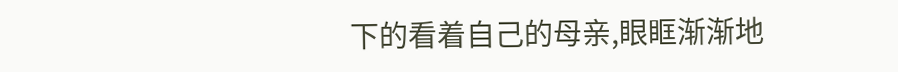下的看着自己的母亲,眼眶渐渐地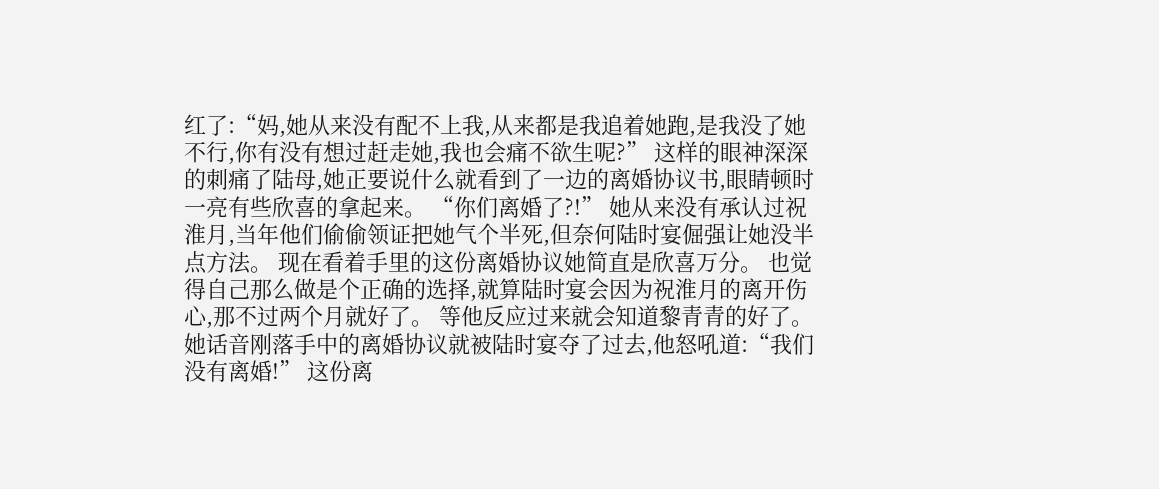红了:“妈,她从来没有配不上我,从来都是我追着她跑,是我没了她不行,你有没有想过赶走她,我也会痛不欲生呢?” 这样的眼神深深的刺痛了陆母,她正要说什么就看到了一边的离婚协议书,眼睛顿时一亮有些欣喜的拿起来。 “你们离婚了?!” 她从来没有承认过祝淮月,当年他们偷偷领证把她气个半死,但奈何陆时宴倔强让她没半点方法。 现在看着手里的这份离婚协议她简直是欣喜万分。 也觉得自己那么做是个正确的选择,就算陆时宴会因为祝淮月的离开伤心,那不过两个月就好了。 等他反应过来就会知道黎青青的好了。 她话音刚落手中的离婚协议就被陆时宴夺了过去,他怒吼道:“我们没有离婚!” 这份离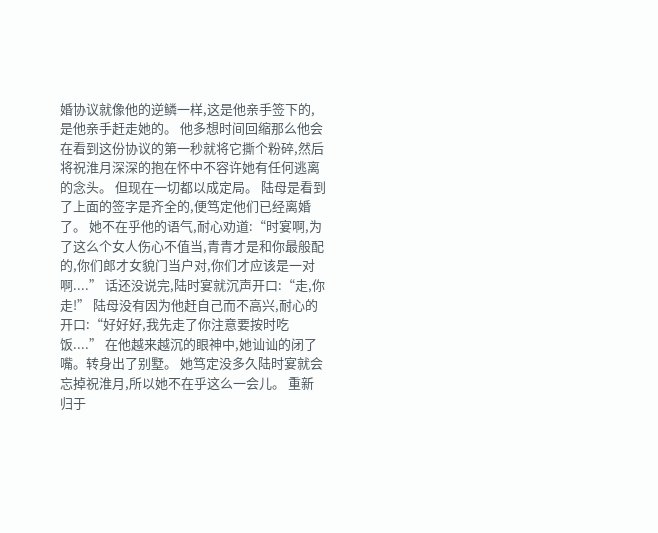婚协议就像他的逆鳞一样,这是他亲手签下的,是他亲手赶走她的。 他多想时间回缩那么他会在看到这份协议的第一秒就将它撕个粉碎,然后将祝淮月深深的抱在怀中不容许她有任何逃离的念头。 但现在一切都以成定局。 陆母是看到了上面的签字是齐全的,便笃定他们已经离婚了。 她不在乎他的语气,耐心劝道:“时宴啊,为了这么个女人伤心不值当,青青才是和你最般配的,你们郎才女貌门当户对,你们才应该是一对啊....” 话还没说完,陆时宴就沉声开口:“走,你走!” 陆母没有因为他赶自己而不高兴,耐心的开口:“好好好,我先走了你注意要按时吃饭....” 在他越来越沉的眼神中,她讪讪的闭了嘴。转身出了别墅。 她笃定没多久陆时宴就会忘掉祝淮月,所以她不在乎这么一会儿。 重新归于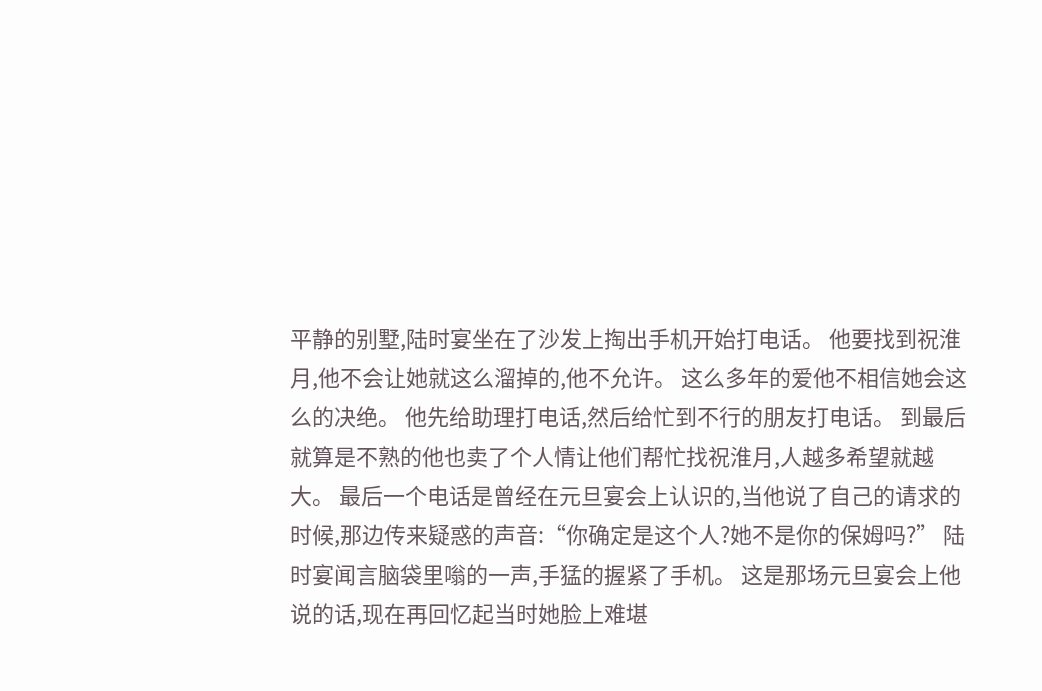平静的别墅,陆时宴坐在了沙发上掏出手机开始打电话。 他要找到祝淮月,他不会让她就这么溜掉的,他不允许。 这么多年的爱他不相信她会这么的决绝。 他先给助理打电话,然后给忙到不行的朋友打电话。 到最后就算是不熟的他也卖了个人情让他们帮忙找祝淮月,人越多希望就越大。 最后一个电话是曾经在元旦宴会上认识的,当他说了自己的请求的时候,那边传来疑惑的声音:“你确定是这个人?她不是你的保姆吗?” 陆时宴闻言脑袋里嗡的一声,手猛的握紧了手机。 这是那场元旦宴会上他说的话,现在再回忆起当时她脸上难堪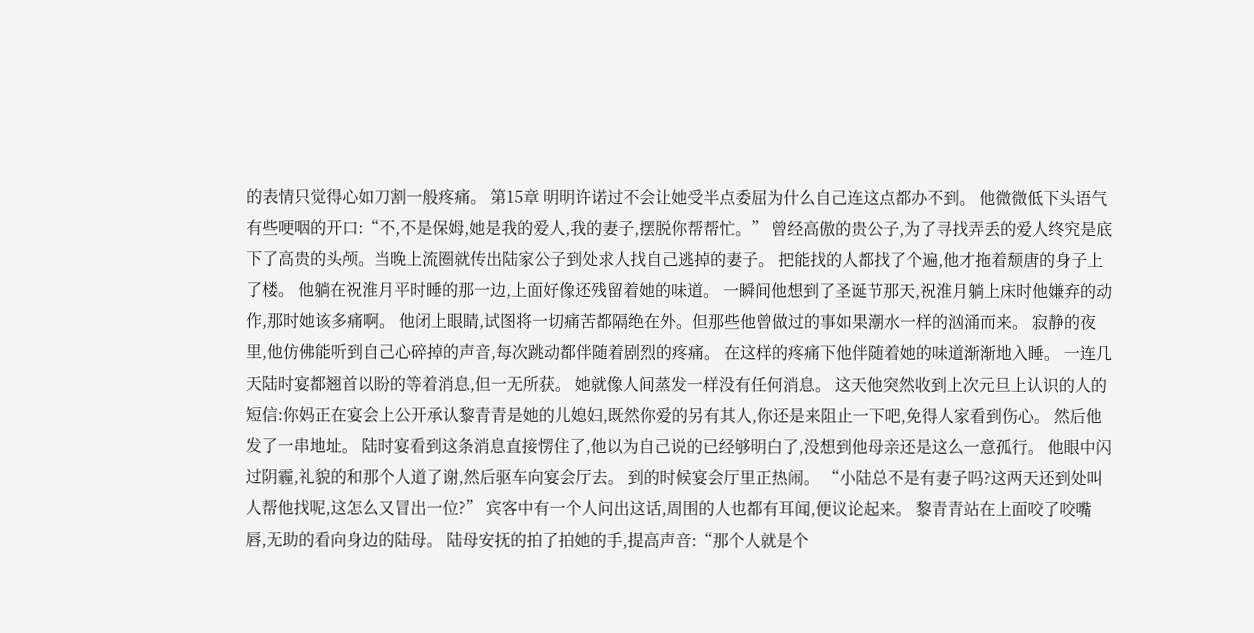的表情只觉得心如刀割一般疼痛。 第15章 明明许诺过不会让她受半点委屈为什么自己连这点都办不到。 他微微低下头语气有些哽咽的开口:“不,不是保姆,她是我的爱人,我的妻子,摆脱你帮帮忙。” 曾经高傲的贵公子,为了寻找弄丢的爱人终究是底下了高贵的头颅。当晚上流圈就传出陆家公子到处求人找自己逃掉的妻子。 把能找的人都找了个遍,他才拖着颓唐的身子上了楼。 他躺在祝淮月平时睡的那一边,上面好像还残留着她的味道。 一瞬间他想到了圣诞节那天,祝淮月躺上床时他嫌弃的动作,那时她该多痛啊。 他闭上眼睛,试图将一切痛苦都隔绝在外。但那些他曾做过的事如果潮水一样的汹涌而来。 寂静的夜里,他仿佛能听到自己心碎掉的声音,每次跳动都伴随着剧烈的疼痛。 在这样的疼痛下他伴随着她的味道渐渐地入睡。 一连几天陆时宴都翘首以盼的等着消息,但一无所获。 她就像人间蒸发一样没有任何消息。 这天他突然收到上次元旦上认识的人的短信:你妈正在宴会上公开承认黎青青是她的儿媳妇,既然你爱的另有其人,你还是来阻止一下吧,免得人家看到伤心。 然后他发了一串地址。 陆时宴看到这条消息直接愣住了,他以为自己说的已经够明白了,没想到他母亲还是这么一意孤行。 他眼中闪过阴霾,礼貌的和那个人道了谢,然后驱车向宴会厅去。 到的时候宴会厅里正热闹。 “小陆总不是有妻子吗?这两天还到处叫人帮他找呢,这怎么又冒出一位?” 宾客中有一个人问出这话,周围的人也都有耳闻,便议论起来。 黎青青站在上面咬了咬嘴唇,无助的看向身边的陆母。 陆母安抚的拍了拍她的手,提高声音:“那个人就是个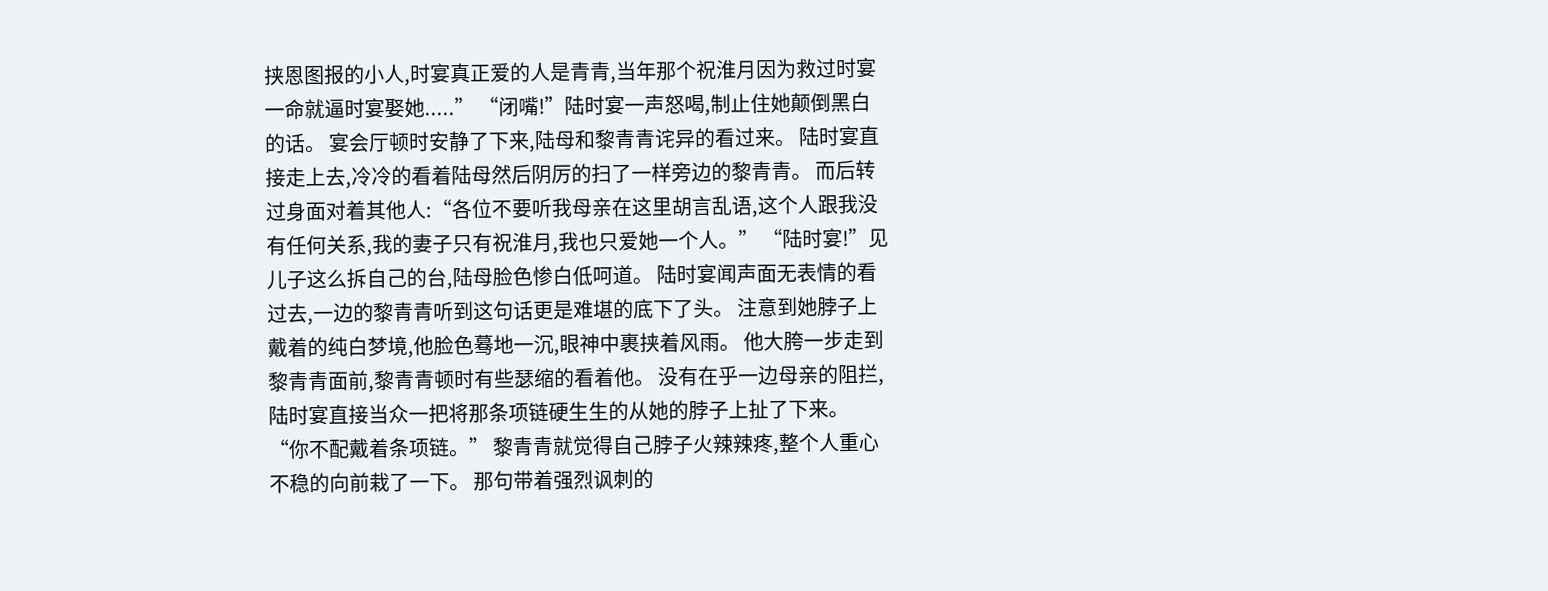挟恩图报的小人,时宴真正爱的人是青青,当年那个祝淮月因为救过时宴一命就逼时宴娶她.....” “闭嘴!”陆时宴一声怒喝,制止住她颠倒黑白的话。 宴会厅顿时安静了下来,陆母和黎青青诧异的看过来。 陆时宴直接走上去,冷冷的看着陆母然后阴厉的扫了一样旁边的黎青青。 而后转过身面对着其他人:“各位不要听我母亲在这里胡言乱语,这个人跟我没有任何关系,我的妻子只有祝淮月,我也只爱她一个人。” “陆时宴!”见儿子这么拆自己的台,陆母脸色惨白低呵道。 陆时宴闻声面无表情的看过去,一边的黎青青听到这句话更是难堪的底下了头。 注意到她脖子上戴着的纯白梦境,他脸色蓦地一沉,眼神中裹挟着风雨。 他大胯一步走到黎青青面前,黎青青顿时有些瑟缩的看着他。 没有在乎一边母亲的阻拦,陆时宴直接当众一把将那条项链硬生生的从她的脖子上扯了下来。 “你不配戴着条项链。” 黎青青就觉得自己脖子火辣辣疼,整个人重心不稳的向前栽了一下。 那句带着强烈讽刺的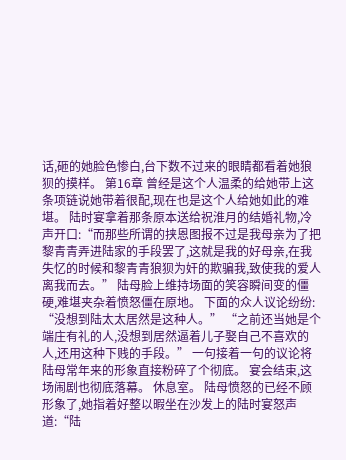话,砸的她脸色惨白,台下数不过来的眼睛都看着她狼狈的摸样。 第16章 曾经是这个人温柔的给她带上这条项链说她带着很配,现在也是这个人给她如此的难堪。 陆时宴拿着那条原本送给祝淮月的结婚礼物,冷声开口:“而那些所谓的挟恩图报不过是我母亲为了把黎青青弄进陆家的手段罢了,这就是我的好母亲,在我失忆的时候和黎青青狼狈为奸的欺骗我,致使我的爱人离我而去。” 陆母脸上维持场面的笑容瞬间变的僵硬,难堪夹杂着愤怒僵在原地。 下面的众人议论纷纷: “没想到陆太太居然是这种人。” “之前还当她是个端庄有礼的人,没想到居然逼着儿子娶自己不喜欢的人,还用这种下贱的手段。” 一句接着一句的议论将陆母常年来的形象直接粉碎了个彻底。 宴会结束,这场闹剧也彻底落幕。 休息室。 陆母愤怒的已经不顾形象了,她指着好整以暇坐在沙发上的陆时宴怒声道:“陆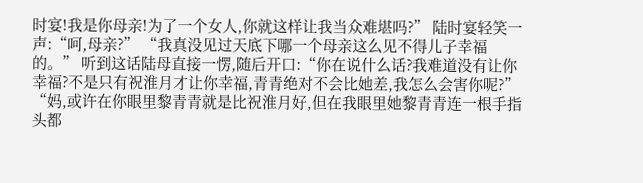时宴!我是你母亲!为了一个女人,你就这样让我当众难堪吗?” 陆时宴轻笑一声:“呵,母亲?” “我真没见过天底下哪一个母亲这么见不得儿子幸福的。” 听到这话陆母直接一愣,随后开口:“你在说什么话?我难道没有让你幸福?不是只有祝淮月才让你幸福,青青绝对不会比她差,我怎么会害你呢?” “妈,或许在你眼里黎青青就是比祝淮月好,但在我眼里她黎青青连一根手指头都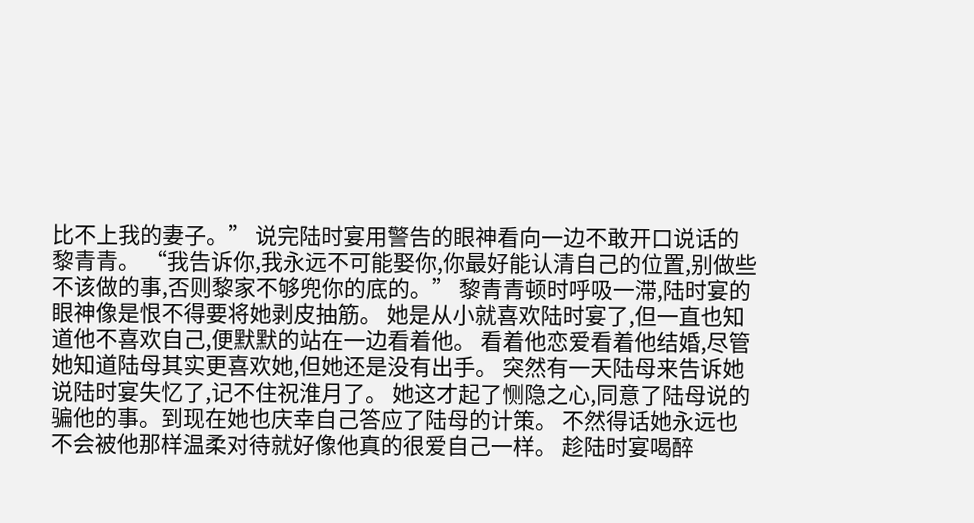比不上我的妻子。” 说完陆时宴用警告的眼神看向一边不敢开口说话的黎青青。 “我告诉你,我永远不可能娶你,你最好能认清自己的位置,别做些不该做的事,否则黎家不够兜你的底的。” 黎青青顿时呼吸一滞,陆时宴的眼神像是恨不得要将她剥皮抽筋。 她是从小就喜欢陆时宴了,但一直也知道他不喜欢自己,便默默的站在一边看着他。 看着他恋爱看着他结婚,尽管她知道陆母其实更喜欢她,但她还是没有出手。 突然有一天陆母来告诉她说陆时宴失忆了,记不住祝淮月了。 她这才起了恻隐之心,同意了陆母说的骗他的事。到现在她也庆幸自己答应了陆母的计策。 不然得话她永远也不会被他那样温柔对待就好像他真的很爱自己一样。 趁陆时宴喝醉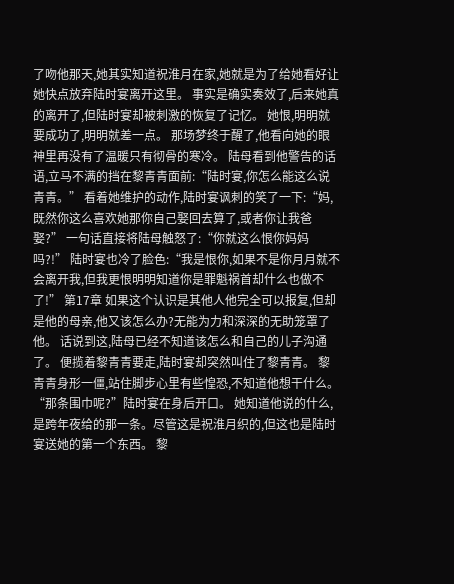了吻他那天,她其实知道祝淮月在家,她就是为了给她看好让她快点放弃陆时宴离开这里。 事实是确实奏效了,后来她真的离开了,但陆时宴却被刺激的恢复了记忆。 她恨,明明就要成功了,明明就差一点。 那场梦终于醒了,他看向她的眼神里再没有了温暖只有彻骨的寒冷。 陆母看到他警告的话语,立马不满的挡在黎青青面前:“陆时宴,你怎么能这么说青青。” 看着她维护的动作,陆时宴讽刺的笑了一下:“妈,既然你这么喜欢她那你自己娶回去算了,或者你让我爸娶?” 一句话直接将陆母触怒了:“你就这么恨你妈妈吗?!” 陆时宴也冷了脸色:“我是恨你,如果不是你月月就不会离开我,但我更恨明明知道你是罪魁祸首却什么也做不了!” 第17章 如果这个认识是其他人他完全可以报复,但却是他的母亲,他又该怎么办?无能为力和深深的无助笼罩了他。 话说到这,陆母已经不知道该怎么和自己的儿子沟通了。 便揽着黎青青要走,陆时宴却突然叫住了黎青青。 黎青青身形一僵,站住脚步心里有些惶恐,不知道他想干什么。 “那条围巾呢?”陆时宴在身后开口。 她知道他说的什么,是跨年夜给的那一条。尽管这是祝淮月织的,但这也是陆时宴送她的第一个东西。 黎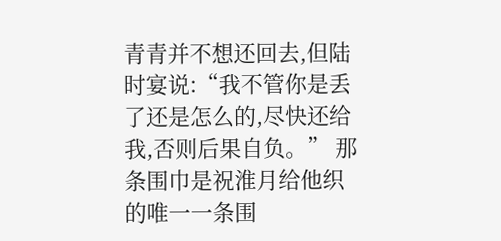青青并不想还回去,但陆时宴说:“我不管你是丢了还是怎么的,尽快还给我,否则后果自负。” 那条围巾是祝淮月给他织的唯一一条围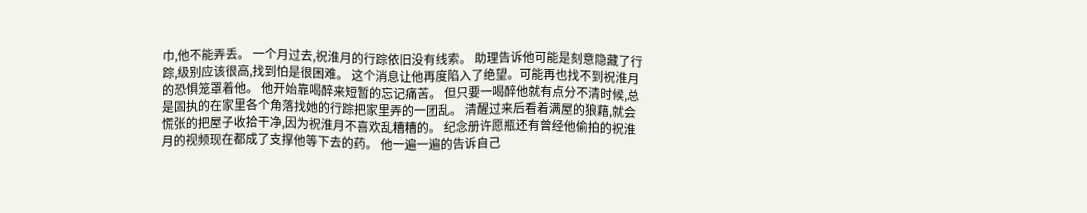巾,他不能弄丢。 一个月过去,祝淮月的行踪依旧没有线索。 助理告诉他可能是刻意隐藏了行踪,级别应该很高,找到怕是很困难。 这个消息让他再度陷入了绝望。可能再也找不到祝淮月的恐惧笼罩着他。 他开始靠喝醉来短暂的忘记痛苦。 但只要一喝醉他就有点分不清时候,总是固执的在家里各个角落找她的行踪把家里弄的一团乱。 清醒过来后看着满屋的狼藉,就会慌张的把屋子收拾干净,因为祝淮月不喜欢乱糟糟的。 纪念册许愿瓶还有曾经他偷拍的祝淮月的视频现在都成了支撑他等下去的药。 他一遍一遍的告诉自己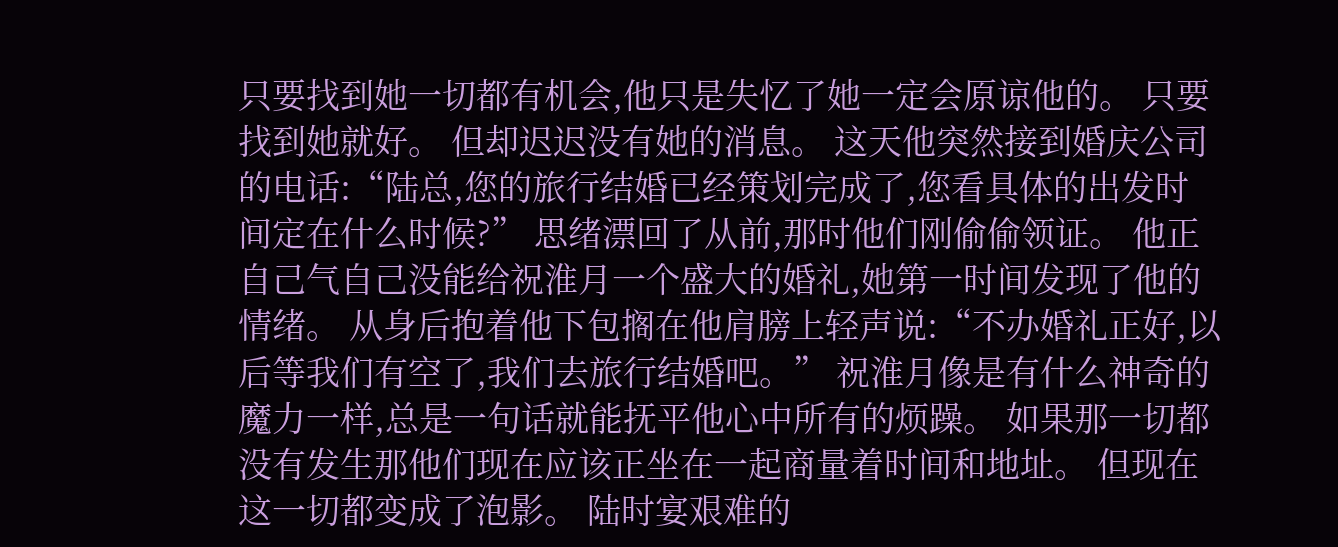只要找到她一切都有机会,他只是失忆了她一定会原谅他的。 只要找到她就好。 但却迟迟没有她的消息。 这天他突然接到婚庆公司的电话:“陆总,您的旅行结婚已经策划完成了,您看具体的出发时间定在什么时候?” 思绪漂回了从前,那时他们刚偷偷领证。 他正自己气自己没能给祝淮月一个盛大的婚礼,她第一时间发现了他的情绪。 从身后抱着他下包搁在他肩膀上轻声说:“不办婚礼正好,以后等我们有空了,我们去旅行结婚吧。” 祝淮月像是有什么神奇的魔力一样,总是一句话就能抚平他心中所有的烦躁。 如果那一切都没有发生那他们现在应该正坐在一起商量着时间和地址。 但现在这一切都变成了泡影。 陆时宴艰难的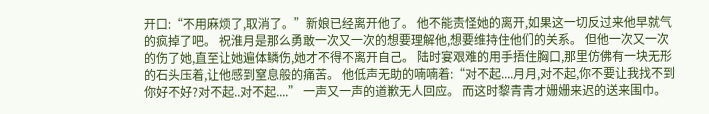开口:“不用麻烦了,取消了。”新娘已经离开他了。 他不能责怪她的离开,如果这一切反过来他早就气的疯掉了吧。 祝淮月是那么勇敢一次又一次的想要理解他,想要维持住他们的关系。 但他一次又一次的伤了她,直至让她遍体鳞伤,她才不得不离开自己。 陆时宴艰难的用手捂住胸口,那里仿佛有一块无形的石头压着,让他感到窒息般的痛苦。 他低声无助的喃喃着:“对不起....月月,对不起,你不要让我找不到你好不好?对不起..对不起....” 一声又一声的道歉无人回应。 而这时黎青青才姗姗来迟的送来围巾。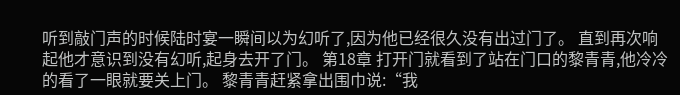听到敲门声的时候陆时宴一瞬间以为幻听了,因为他已经很久没有出过门了。 直到再次响起他才意识到没有幻听,起身去开了门。 第18章 打开门就看到了站在门口的黎青青,他冷冷的看了一眼就要关上门。 黎青青赶紧拿出围巾说:“我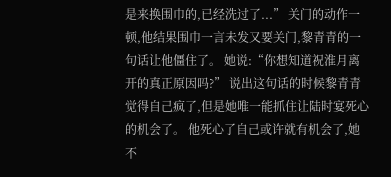是来换围巾的,已经洗过了...” 关门的动作一顿,他结果围巾一言未发又要关门,黎青青的一句话让他僵住了。 她说:“你想知道祝淮月离开的真正原因吗?” 说出这句话的时候黎青青觉得自己疯了,但是她唯一能抓住让陆时宴死心的机会了。 他死心了自己或许就有机会了,她不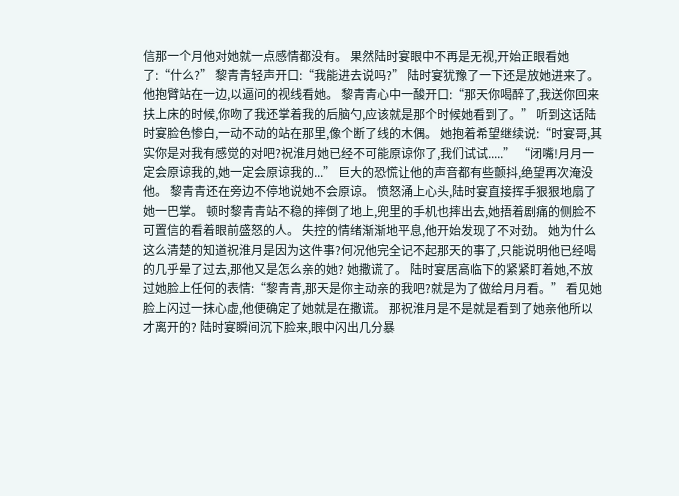信那一个月他对她就一点感情都没有。 果然陆时宴眼中不再是无视,开始正眼看她了:“什么?” 黎青青轻声开口:“我能进去说吗?” 陆时宴犹豫了一下还是放她进来了。 他抱臂站在一边,以逼问的视线看她。 黎青青心中一酸开口:“那天你喝醉了,我送你回来扶上床的时候,你吻了我还掌着我的后脑勺,应该就是那个时候她看到了。” 听到这话陆时宴脸色惨白,一动不动的站在那里,像个断了线的木偶。 她抱着希望继续说:“时宴哥,其实你是对我有感觉的对吧?祝淮月她已经不可能原谅你了,我们试试.....” “闭嘴!月月一定会原谅我的,她一定会原谅我的...” 巨大的恐慌让他的声音都有些颤抖,绝望再次淹没他。 黎青青还在旁边不停地说她不会原谅。 愤怒涌上心头,陆时宴直接挥手狠狠地扇了她一巴掌。 顿时黎青青站不稳的摔倒了地上,兜里的手机也摔出去,她捂着剧痛的侧脸不可置信的看着眼前盛怒的人。 失控的情绪渐渐地平息,他开始发现了不对劲。 她为什么这么清楚的知道祝淮月是因为这件事?何况他完全记不起那天的事了,只能说明他已经喝的几乎晕了过去,那他又是怎么亲的她? 她撒谎了。 陆时宴居高临下的紧紧盯着她,不放过她脸上任何的表情:“黎青青,那天是你主动亲的我吧?就是为了做给月月看。” 看见她脸上闪过一抹心虚,他便确定了她就是在撒谎。 那祝淮月是不是就是看到了她亲他所以才离开的? 陆时宴瞬间沉下脸来,眼中闪出几分暴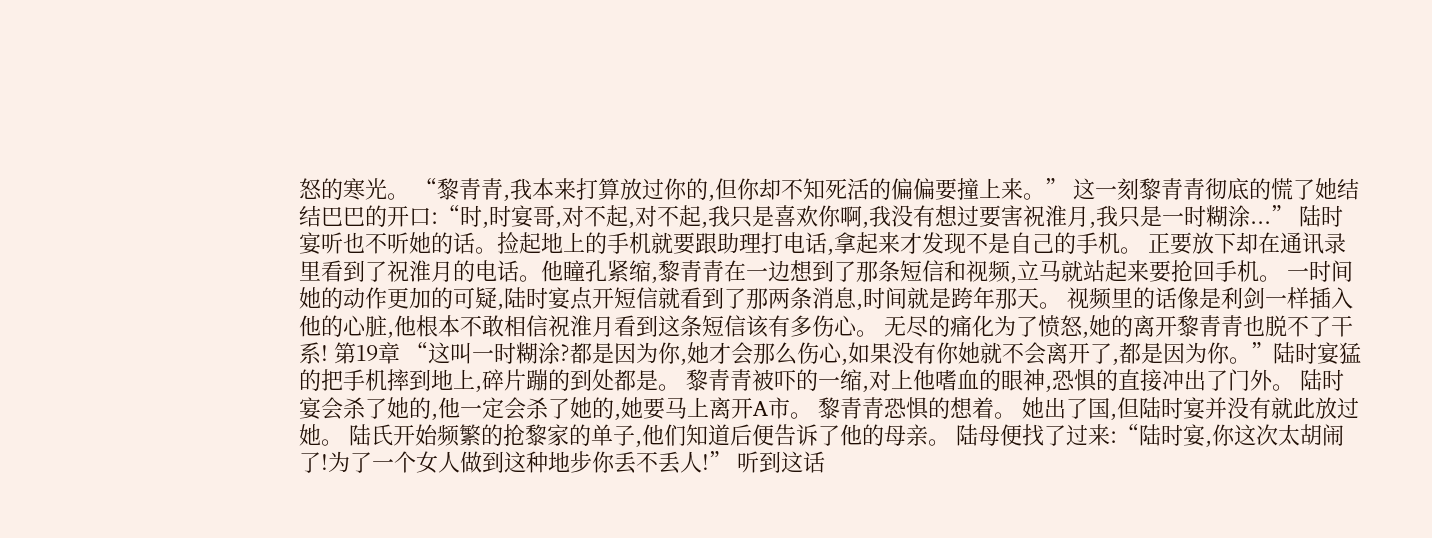怒的寒光。 “黎青青,我本来打算放过你的,但你却不知死活的偏偏要撞上来。” 这一刻黎青青彻底的慌了她结结巴巴的开口:“时,时宴哥,对不起,对不起,我只是喜欢你啊,我没有想过要害祝淮月,我只是一时糊涂...” 陆时宴听也不听她的话。捡起地上的手机就要跟助理打电话,拿起来才发现不是自己的手机。 正要放下却在通讯录里看到了祝淮月的电话。他瞳孔紧缩,黎青青在一边想到了那条短信和视频,立马就站起来要抢回手机。 一时间她的动作更加的可疑,陆时宴点开短信就看到了那两条消息,时间就是跨年那天。 视频里的话像是利剑一样插入他的心脏,他根本不敢相信祝淮月看到这条短信该有多伤心。 无尽的痛化为了愤怒,她的离开黎青青也脱不了干系! 第19章 “这叫一时糊涂?都是因为你,她才会那么伤心,如果没有你她就不会离开了,都是因为你。”陆时宴猛的把手机摔到地上,碎片蹦的到处都是。 黎青青被吓的一缩,对上他嗜血的眼神,恐惧的直接冲出了门外。 陆时宴会杀了她的,他一定会杀了她的,她要马上离开A市。 黎青青恐惧的想着。 她出了国,但陆时宴并没有就此放过她。 陆氏开始频繁的抢黎家的单子,他们知道后便告诉了他的母亲。 陆母便找了过来:“陆时宴,你这次太胡闹了!为了一个女人做到这种地步你丢不丢人!” 听到这话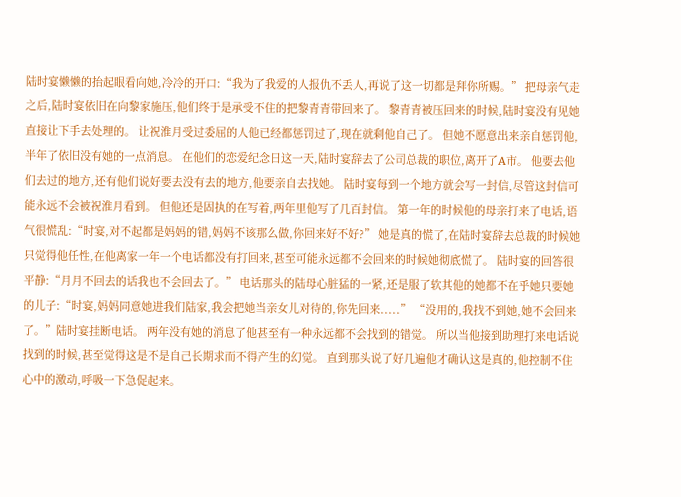陆时宴懒懒的抬起眼看向她,冷冷的开口:“我为了我爱的人报仇不丢人,再说了这一切都是拜你所赐。” 把母亲气走之后,陆时宴依旧在向黎家施压,他们终于是承受不住的把黎青青带回来了。 黎青青被压回来的时候,陆时宴没有见她直接让下手去处理的。 让祝淮月受过委屈的人他已经都惩罚过了,现在就剩他自己了。 但她不愿意出来亲自惩罚他,半年了依旧没有她的一点消息。 在他们的恋爱纪念日这一天,陆时宴辞去了公司总裁的职位,离开了A市。 他要去他们去过的地方,还有他们说好要去没有去的地方,他要亲自去找她。 陆时宴每到一个地方就会写一封信,尽管这封信可能永远不会被祝淮月看到。 但他还是固执的在写着,两年里他写了几百封信。 第一年的时候他的母亲打来了电话,语气很慌乱:“时宴,对不起都是妈妈的错,妈妈不该那么做,你回来好不好?” 她是真的慌了,在陆时宴辞去总裁的时候她只觉得他任性,在他离家一年一个电话都没有打回来,甚至可能永远都不会回来的时候她彻底慌了。 陆时宴的回答很平静:“月月不回去的话我也不会回去了。” 电话那头的陆母心脏猛的一紧,还是服了软其他的她都不在乎她只要她的儿子:“时宴,妈妈同意她进我们陆家,我会把她当亲女儿对待的,你先回来.....” “没用的,我找不到她,她不会回来了。”陆时宴挂断电话。 两年没有她的消息了他甚至有一种永远都不会找到的错觉。 所以当他接到助理打来电话说找到的时候,甚至觉得这是不是自己长期求而不得产生的幻觉。 直到那头说了好几遍他才确认这是真的,他控制不住心中的激动,呼吸一下急促起来。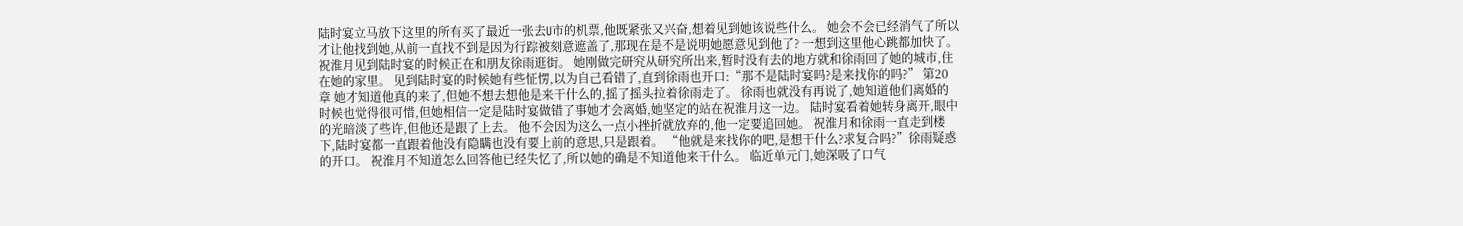陆时宴立马放下这里的所有买了最近一张去U市的机票,他既紧张又兴奋,想着见到她该说些什么。 她会不会已经消气了所以才让他找到她,从前一直找不到是因为行踪被刻意遮盖了,那现在是不是说明她愿意见到他了? 一想到这里他心跳都加快了。 祝淮月见到陆时宴的时候正在和朋友徐雨逛街。 她刚做完研究从研究所出来,暂时没有去的地方就和徐雨回了她的城市,住在她的家里。 见到陆时宴的时候她有些怔愣,以为自己看错了,直到徐雨也开口:“那不是陆时宴吗?是来找你的吗?” 第20章 她才知道他真的来了,但她不想去想他是来干什么的,摇了摇头拉着徐雨走了。 徐雨也就没有再说了,她知道他们离婚的时候也觉得很可惜,但她相信一定是陆时宴做错了事她才会离婚,她坚定的站在祝淮月这一边。 陆时宴看着她转身离开,眼中的光暗淡了些许,但他还是跟了上去。 他不会因为这么一点小挫折就放弃的,他一定要追回她。 祝淮月和徐雨一直走到楼下,陆时宴都一直跟着他没有隐瞒也没有要上前的意思,只是跟着。 “他就是来找你的吧,是想干什么?求复合吗?”徐雨疑惑的开口。 祝淮月不知道怎么回答他已经失忆了,所以她的确是不知道他来干什么。 临近单元门,她深吸了口气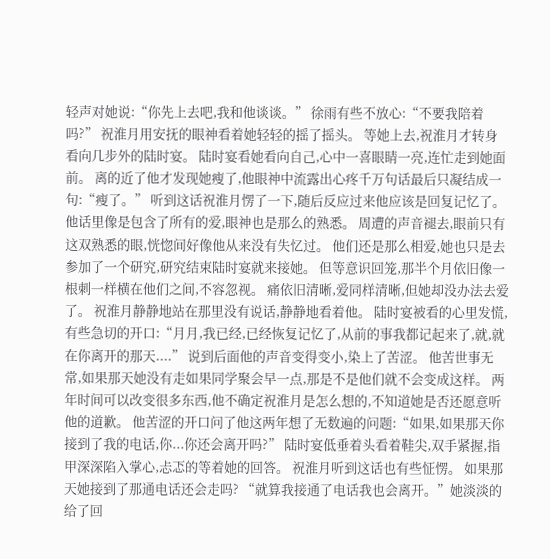轻声对她说:“你先上去吧,我和他谈谈。” 徐雨有些不放心:“不要我陪着吗?” 祝淮月用安抚的眼神看着她轻轻的摇了摇头。 等她上去,祝淮月才转身看向几步外的陆时宴。 陆时宴看她看向自己,心中一喜眼睛一亮,连忙走到她面前。 离的近了他才发现她瘦了,他眼神中流露出心疼千万句话最后只凝结成一句:“瘦了。” 听到这话祝淮月愣了一下,随后反应过来他应该是回复记忆了。 他话里像是包含了所有的爱,眼神也是那么的熟悉。 周遭的声音褪去,眼前只有这双熟悉的眼,恍惚间好像他从来没有失忆过。 他们还是那么相爱,她也只是去参加了一个研究,研究结束陆时宴就来接她。 但等意识回笼,那半个月依旧像一根刺一样横在他们之间,不容忽视。 痛依旧清晰,爱同样清晰,但她却没办法去爱了。 祝淮月静静地站在那里没有说话,静静地看着他。 陆时宴被看的心里发慌,有些急切的开口:“月月,我已经,已经恢复记忆了,从前的事我都记起来了,就,就在你离开的那天....” 说到后面他的声音变得变小,染上了苦涩。 他苦世事无常,如果那天她没有走如果同学聚会早一点,那是不是他们就不会变成这样。 两年时间可以改变很多东西,他不确定祝淮月是怎么想的,不知道她是否还愿意听他的道歉。 他苦涩的开口问了他这两年想了无数遍的问题:“如果,如果那天你接到了我的电话,你...你还会离开吗?” 陆时宴低垂着头看着鞋尖,双手紧握,指甲深深陷入掌心,忐忑的等着她的回答。 祝淮月听到这话也有些怔愣。 如果那天她接到了那通电话还会走吗? “就算我接通了电话我也会离开。”她淡淡的给了回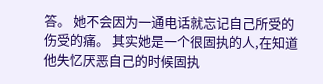答。 她不会因为一通电话就忘记自己所受的伤受的痛。 其实她是一个很固执的人,在知道他失忆厌恶自己的时候固执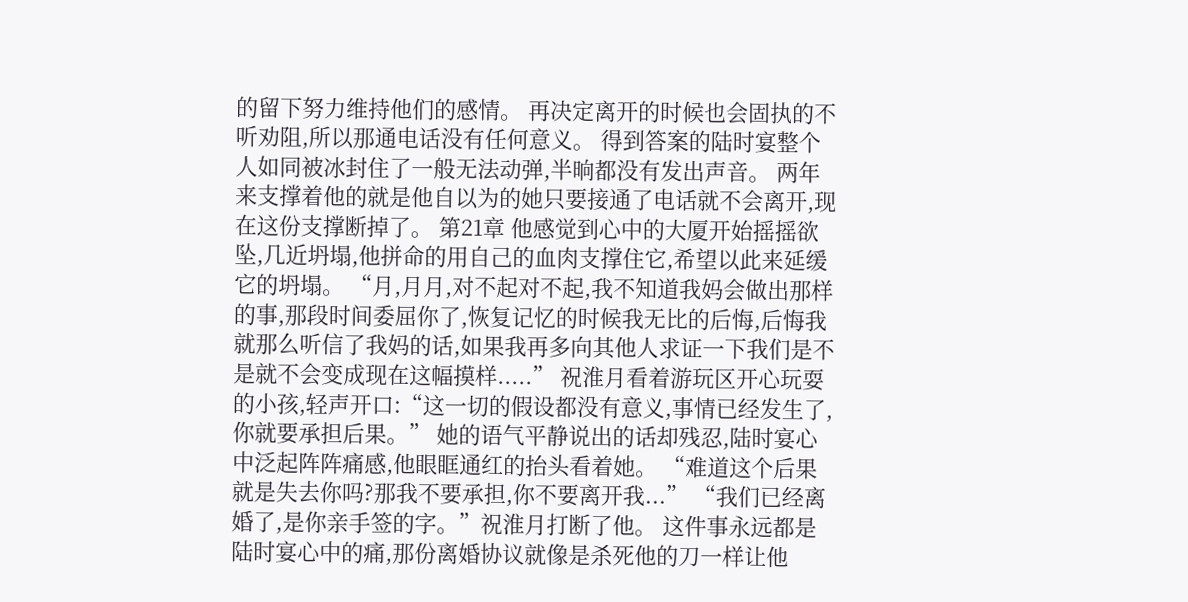的留下努力维持他们的感情。 再决定离开的时候也会固执的不听劝阻,所以那通电话没有任何意义。 得到答案的陆时宴整个人如同被冰封住了一般无法动弹,半晌都没有发出声音。 两年来支撑着他的就是他自以为的她只要接通了电话就不会离开,现在这份支撑断掉了。 第21章 他感觉到心中的大厦开始摇摇欲坠,几近坍塌,他拼命的用自己的血肉支撑住它,希望以此来延缓它的坍塌。 “月,月月,对不起对不起,我不知道我妈会做出那样的事,那段时间委屈你了,恢复记忆的时候我无比的后悔,后悔我就那么听信了我妈的话,如果我再多向其他人求证一下我们是不是就不会变成现在这幅摸样.....” 祝淮月看着游玩区开心玩耍的小孩,轻声开口:“这一切的假设都没有意义,事情已经发生了,你就要承担后果。” 她的语气平静说出的话却残忍,陆时宴心中泛起阵阵痛感,他眼眶通红的抬头看着她。 “难道这个后果就是失去你吗?那我不要承担,你不要离开我...” “我们已经离婚了,是你亲手签的字。”祝淮月打断了他。 这件事永远都是陆时宴心中的痛,那份离婚协议就像是杀死他的刀一样让他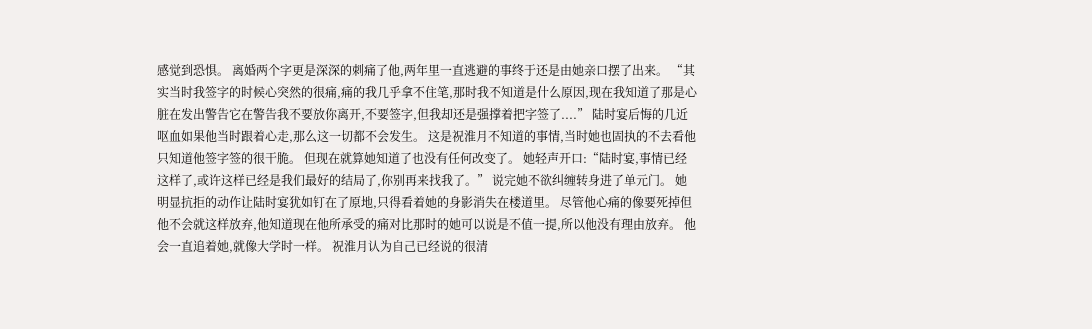感觉到恐惧。 离婚两个字更是深深的刺痛了他,两年里一直逃避的事终于还是由她亲口摆了出来。 “其实当时我签字的时候心突然的很痛,痛的我几乎拿不住笔,那时我不知道是什么原因,现在我知道了那是心脏在发出警告它在警告我不要放你离开,不要签字,但我却还是强撑着把字签了....” 陆时宴后悔的几近呕血如果他当时跟着心走,那么这一切都不会发生。 这是祝淮月不知道的事情,当时她也固执的不去看他只知道他签字签的很干脆。 但现在就算她知道了也没有任何改变了。 她轻声开口:“陆时宴,事情已经这样了,或许这样已经是我们最好的结局了,你别再来找我了。” 说完她不欲纠缠转身进了单元门。 她明显抗拒的动作让陆时宴犹如钉在了原地,只得看着她的身影消失在楼道里。 尽管他心痛的像要死掉但他不会就这样放弃,他知道现在他所承受的痛对比那时的她可以说是不值一提,所以他没有理由放弃。 他会一直追着她,就像大学时一样。 祝淮月认为自己已经说的很清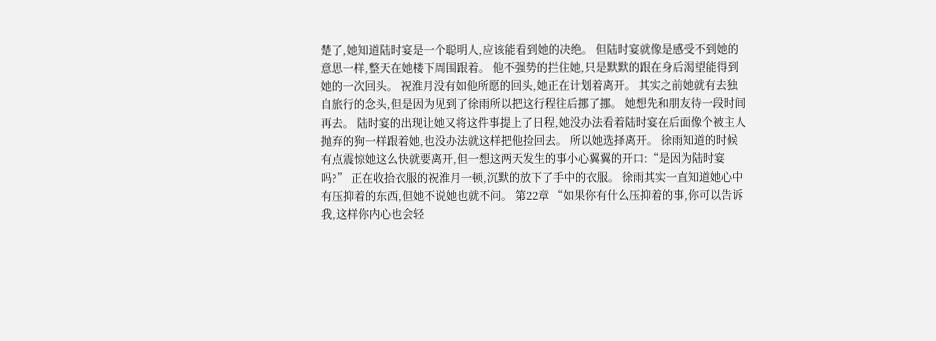楚了,她知道陆时宴是一个聪明人,应该能看到她的决绝。 但陆时宴就像是感受不到她的意思一样,整天在她楼下周围跟着。 他不强势的拦住她,只是默默的跟在身后渴望能得到她的一次回头。 祝淮月没有如他所愿的回头,她正在计划着离开。 其实之前她就有去独自旅行的念头,但是因为见到了徐雨所以把这行程往后挪了挪。 她想先和朋友待一段时间再去。 陆时宴的出现让她又将这件事提上了日程,她没办法看着陆时宴在后面像个被主人抛弃的狗一样跟着她,也没办法就这样把他捡回去。 所以她选择离开。 徐雨知道的时候有点震惊她这么快就要离开,但一想这两天发生的事小心翼翼的开口:“是因为陆时宴吗?” 正在收拾衣服的祝淮月一顿,沉默的放下了手中的衣服。 徐雨其实一直知道她心中有压抑着的东西,但她不说她也就不问。 第22章 “如果你有什么压抑着的事,你可以告诉我,这样你内心也会轻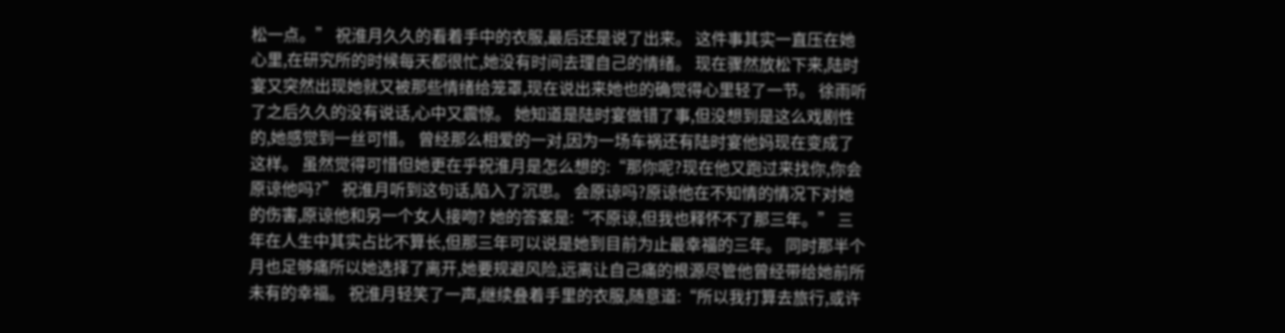松一点。” 祝淮月久久的看着手中的衣服,最后还是说了出来。 这件事其实一直压在她心里,在研究所的时候每天都很忙,她没有时间去理自己的情绪。 现在骤然放松下来,陆时宴又突然出现她就又被那些情绪给笼罩,现在说出来她也的确觉得心里轻了一节。 徐雨听了之后久久的没有说话,心中又震惊。 她知道是陆时宴做错了事,但没想到是这么戏剧性的,她感觉到一丝可惜。 曾经那么相爱的一对,因为一场车祸还有陆时宴他妈现在变成了这样。 虽然觉得可惜但她更在乎祝淮月是怎么想的:“那你呢?现在他又跑过来找你,你会原谅他吗?” 祝淮月听到这句话,陷入了沉思。 会原谅吗?原谅他在不知情的情况下对她的伤害,原谅他和另一个女人接吻? 她的答案是:“不原谅,但我也释怀不了那三年。” 三年在人生中其实占比不算长,但那三年可以说是她到目前为止最幸福的三年。 同时那半个月也足够痛所以她选择了离开,她要规避风险,远离让自己痛的根源尽管他曾经带给她前所未有的幸福。 祝淮月轻笑了一声,继续叠着手里的衣服,随意道:“所以我打算去旅行,或许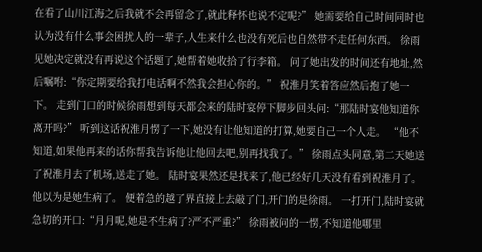在看了山川江海之后我就不会再留念了,就此释怀也说不定呢?” 她需要给自己时间同时也认为没有什么事会困扰人的一辈子,人生来什么也没有死后也自然带不走任何东西。 徐雨见她决定就没有再说这个话题了,她帮着她收拾了行李箱。 问了她出发的时间还有地址,然后嘱咐:“你定期要给我打电话啊不然我会担心你的。” 祝淮月笑着答应然后抱了她一下。 走到门口的时候徐雨想到每天都会来的陆时宴停下脚步回头问:“那陆时宴他知道你离开吗?” 听到这话祝淮月愣了一下,她没有让他知道的打算,她要自己一个人走。 “他不知道,如果他再来的话你帮我告诉他让他回去吧,别再找我了。” 徐雨点头同意,第二天她送了祝淮月去了机场,送走了她。 陆时宴果然还是找来了,他已经好几天没有看到祝淮月了。他以为是她生病了。 便着急的越了界直接上去敲了门,开门的是徐雨。 一打开门,陆时宴就急切的开口:“月月呢,她是不生病了?严不严重?” 徐雨被问的一愣,不知道他哪里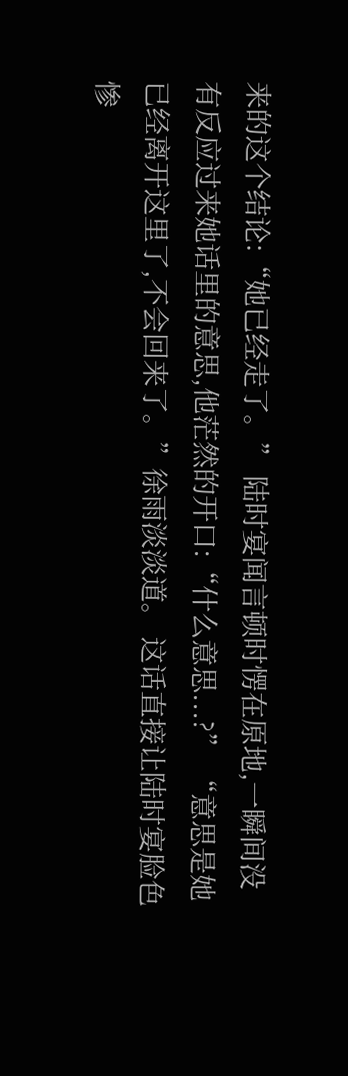来的这个结论:“她已经走了。” 陆时宴闻言顿时愣在原地,一瞬间没有反应过来她话里的意思,他茫然的开口:“什么意思...?” “意思是她已经离开这里了,不会回来了。”徐雨淡淡道。 这话直接让陆时宴脸色惨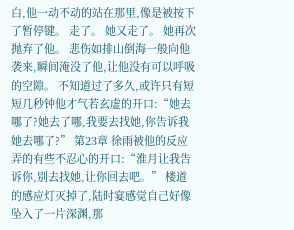白,他一动不动的站在那里,像是被按下了暂停键。 走了。 她又走了。 她再次抛弃了他。 悲伤如排山倒海一般向他袭来,瞬间淹没了他,让他没有可以呼吸的空隙。 不知道过了多久,或许只有短短几秒钟他才气若玄虚的开口:“她去哪了?她去了哪,我要去找她,你告诉我她去哪了?” 第23章 徐雨被他的反应弄的有些不忍心的开口:“淮月让我告诉你,别去找她,让你回去吧。” 楼道的感应灯灭掉了,陆时宴感觉自己好像坠入了一片深渊,那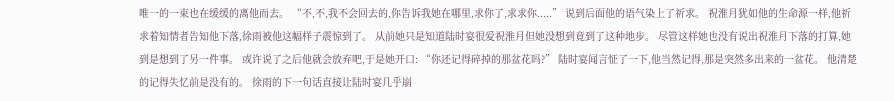唯一的一束也在缓缓的离他而去。 “不,不,我不会回去的,你告诉我她在哪里,求你了,求求你.....” 说到后面他的语气染上了祈求。 祝淮月犹如他的生命源一样,他祈求着知情者告知他下落,徐雨被他这幅样子震惊到了。 从前她只是知道陆时宴很爱祝淮月但她没想到竟到了这种地步。 尽管这样她也没有说出祝淮月下落的打算,她到是想到了另一件事。 或许说了之后他就会放弃吧,于是她开口: “你还记得碎掉的那盆花吗?” 陆时宴闻言怔了一下,他当然记得,那是突然多出来的一盆花。 他清楚的记得失忆前是没有的。 徐雨的下一句话直接让陆时宴几乎崩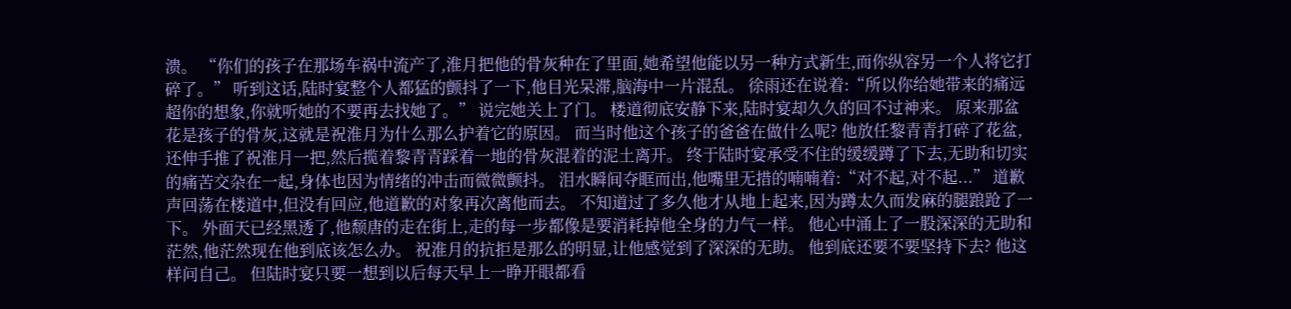溃。 “你们的孩子在那场车祸中流产了,淮月把他的骨灰种在了里面,她希望他能以另一种方式新生,而你纵容另一个人将它打碎了。” 听到这话,陆时宴整个人都猛的颤抖了一下,他目光呆滞,脑海中一片混乱。 徐雨还在说着:“所以你给她带来的痛远超你的想象,你就听她的不要再去找她了。” 说完她关上了门。 楼道彻底安静下来,陆时宴却久久的回不过神来。 原来那盆花是孩子的骨灰,这就是祝淮月为什么那么护着它的原因。 而当时他这个孩子的爸爸在做什么呢? 他放任黎青青打碎了花盆,还伸手推了祝淮月一把,然后揽着黎青青踩着一地的骨灰混着的泥土离开。 终于陆时宴承受不住的缓缓蹲了下去,无助和切实的痛苦交杂在一起,身体也因为情绪的冲击而微微颤抖。 泪水瞬间夺眶而出,他嘴里无措的喃喃着:“对不起,对不起...” 道歉声回荡在楼道中,但没有回应,他道歉的对象再次离他而去。 不知道过了多久他才从地上起来,因为蹲太久而发麻的腿踉跄了一下。 外面天已经黑透了,他颓唐的走在街上,走的每一步都像是要消耗掉他全身的力气一样。 他心中涌上了一股深深的无助和茫然,他茫然现在他到底该怎么办。 祝淮月的抗拒是那么的明显,让他感觉到了深深的无助。 他到底还要不要坚持下去? 他这样问自己。 但陆时宴只要一想到以后每天早上一睁开眼都看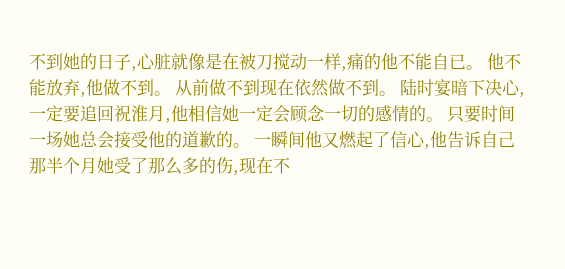不到她的日子,心脏就像是在被刀搅动一样,痛的他不能自已。 他不能放弃,他做不到。 从前做不到现在依然做不到。 陆时宴暗下决心,一定要追回祝淮月,他相信她一定会顾念一切的感情的。 只要时间一场她总会接受他的道歉的。 一瞬间他又燃起了信心,他告诉自己那半个月她受了那么多的伤,现在不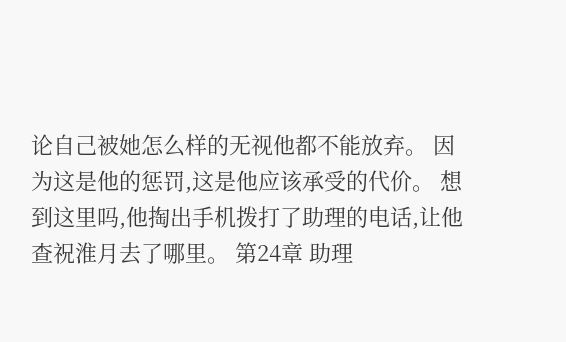论自己被她怎么样的无视他都不能放弃。 因为这是他的惩罚,这是他应该承受的代价。 想到这里吗,他掏出手机拨打了助理的电话,让他查祝淮月去了哪里。 第24章 助理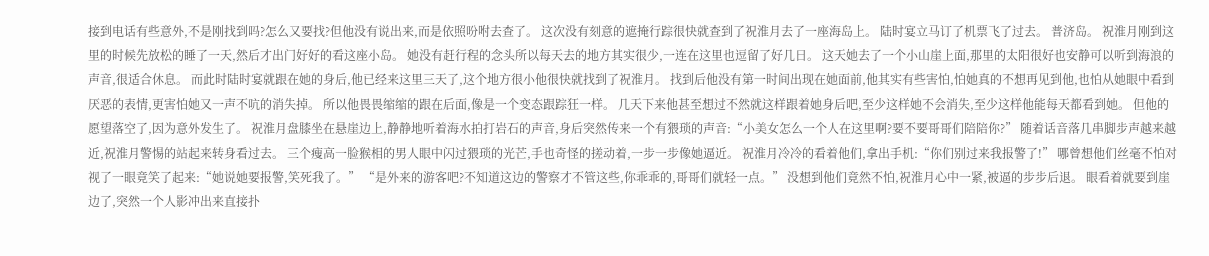接到电话有些意外,不是刚找到吗?怎么又要找?但他没有说出来,而是依照吩咐去查了。 这次没有刻意的遮掩行踪很快就查到了祝淮月去了一座海岛上。 陆时宴立马订了机票飞了过去。 普济岛。 祝淮月刚到这里的时候先放松的睡了一天,然后才出门好好的看这座小岛。 她没有赶行程的念头所以每天去的地方其实很少,一连在这里也逗留了好几日。 这天她去了一个小山崖上面,那里的太阳很好也安静可以听到海浪的声音,很适合休息。 而此时陆时宴就跟在她的身后,他已经来这里三天了,这个地方很小他很快就找到了祝淮月。 找到后他没有第一时间出现在她面前,他其实有些害怕,怕她真的不想再见到他,也怕从她眼中看到厌恶的表情,更害怕她又一声不吭的消失掉。 所以他畏畏缩缩的跟在后面,像是一个变态跟踪狂一样。 几天下来他甚至想过不然就这样跟着她身后吧,至少这样她不会消失,至少这样他能每天都看到她。 但他的愿望落空了,因为意外发生了。 祝淮月盘膝坐在悬崖边上,静静地听着海水拍打岩石的声音,身后突然传来一个有猥琐的声音:“小美女怎么一个人在这里啊?要不要哥哥们陪陪你?” 随着话音落几串脚步声越来越近,祝淮月警惕的站起来转身看过去。 三个瘦高一脸猴相的男人眼中闪过猥琐的光芒,手也奇怪的搓动着,一步一步像她逼近。 祝淮月冷冷的看着他们,拿出手机:“你们别过来我报警了!” 哪曾想他们丝毫不怕对视了一眼竟笑了起来:“她说她要报警,笑死我了。” “是外来的游客吧?不知道这边的警察才不管这些,你乖乖的,哥哥们就轻一点。” 没想到他们竟然不怕,祝淮月心中一紧,被逼的步步后退。 眼看着就要到崖边了,突然一个人影冲出来直接扑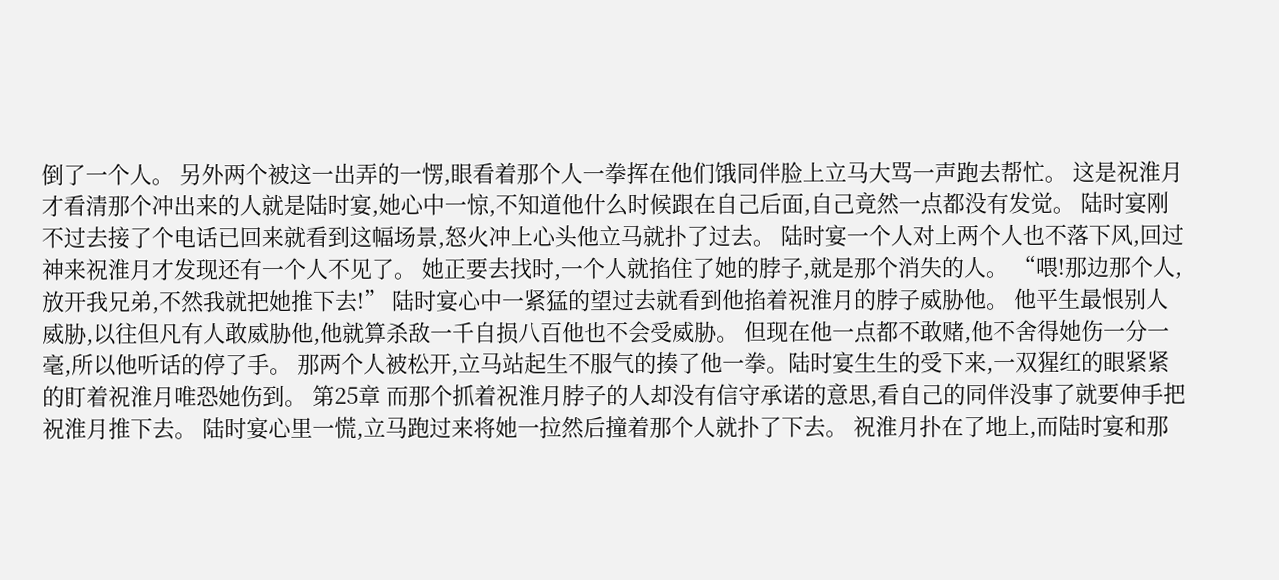倒了一个人。 另外两个被这一出弄的一愣,眼看着那个人一拳挥在他们饿同伴脸上立马大骂一声跑去帮忙。 这是祝淮月才看清那个冲出来的人就是陆时宴,她心中一惊,不知道他什么时候跟在自己后面,自己竟然一点都没有发觉。 陆时宴刚不过去接了个电话已回来就看到这幅场景,怒火冲上心头他立马就扑了过去。 陆时宴一个人对上两个人也不落下风,回过神来祝淮月才发现还有一个人不见了。 她正要去找时,一个人就掐住了她的脖子,就是那个消失的人。 “喂!那边那个人,放开我兄弟,不然我就把她推下去!” 陆时宴心中一紧猛的望过去就看到他掐着祝淮月的脖子威胁他。 他平生最恨别人威胁,以往但凡有人敢威胁他,他就算杀敌一千自损八百他也不会受威胁。 但现在他一点都不敢赌,他不舍得她伤一分一毫,所以他听话的停了手。 那两个人被松开,立马站起生不服气的揍了他一拳。陆时宴生生的受下来,一双猩红的眼紧紧的盯着祝淮月唯恐她伤到。 第25章 而那个抓着祝淮月脖子的人却没有信守承诺的意思,看自己的同伴没事了就要伸手把祝淮月推下去。 陆时宴心里一慌,立马跑过来将她一拉然后撞着那个人就扑了下去。 祝淮月扑在了地上,而陆时宴和那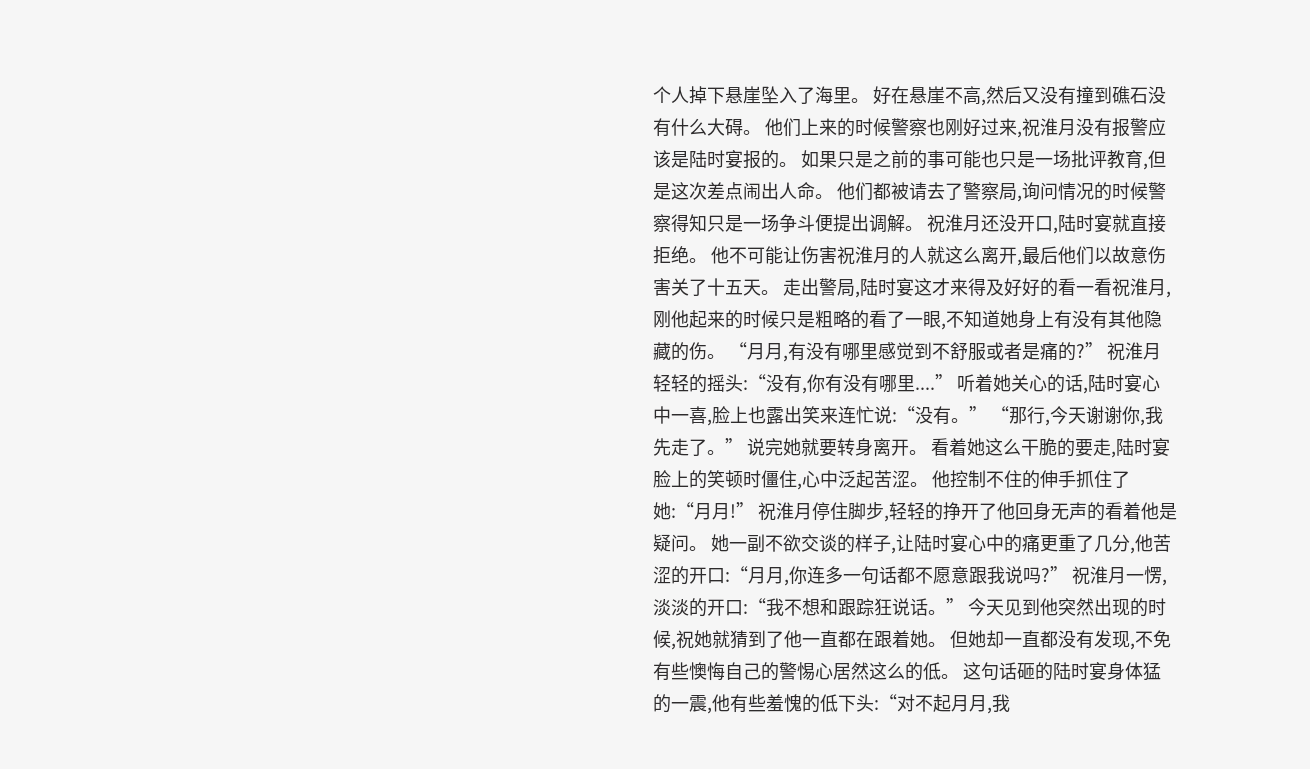个人掉下悬崖坠入了海里。 好在悬崖不高,然后又没有撞到礁石没有什么大碍。 他们上来的时候警察也刚好过来,祝淮月没有报警应该是陆时宴报的。 如果只是之前的事可能也只是一场批评教育,但是这次差点闹出人命。 他们都被请去了警察局,询问情况的时候警察得知只是一场争斗便提出调解。 祝淮月还没开口,陆时宴就直接拒绝。 他不可能让伤害祝淮月的人就这么离开,最后他们以故意伤害关了十五天。 走出警局,陆时宴这才来得及好好的看一看祝淮月,刚他起来的时候只是粗略的看了一眼,不知道她身上有没有其他隐藏的伤。 “月月,有没有哪里感觉到不舒服或者是痛的?” 祝淮月轻轻的摇头:“没有,你有没有哪里....” 听着她关心的话,陆时宴心中一喜,脸上也露出笑来连忙说:“没有。” “那行,今天谢谢你,我先走了。” 说完她就要转身离开。 看着她这么干脆的要走,陆时宴脸上的笑顿时僵住,心中泛起苦涩。 他控制不住的伸手抓住了她:“月月!” 祝淮月停住脚步,轻轻的挣开了他回身无声的看着他是疑问。 她一副不欲交谈的样子,让陆时宴心中的痛更重了几分,他苦涩的开口:“月月,你连多一句话都不愿意跟我说吗?” 祝淮月一愣,淡淡的开口:“我不想和跟踪狂说话。” 今天见到他突然出现的时候,祝她就猜到了他一直都在跟着她。 但她却一直都没有发现,不免有些懊悔自己的警惕心居然这么的低。 这句话砸的陆时宴身体猛的一震,他有些羞愧的低下头:“对不起月月,我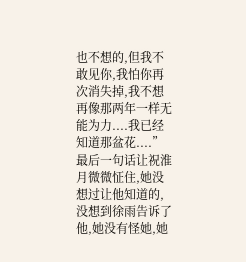也不想的,但我不敢见你,我怕你再次消失掉,我不想再像那两年一样无能为力....我已经知道那盆花....” 最后一句话让祝淮月微微怔住,她没想过让他知道的,没想到徐雨告诉了他,她没有怪她,她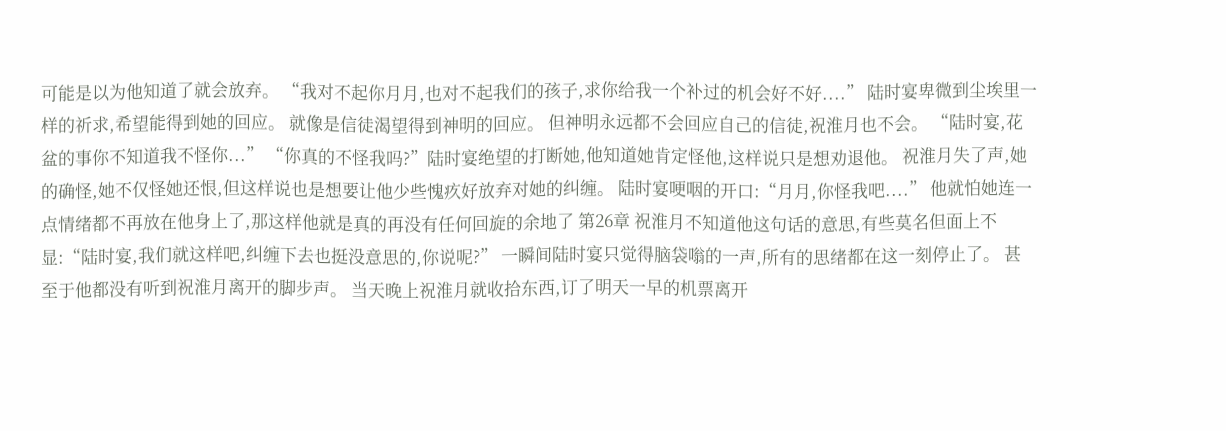可能是以为他知道了就会放弃。 “我对不起你月月,也对不起我们的孩子,求你给我一个补过的机会好不好....” 陆时宴卑微到尘埃里一样的祈求,希望能得到她的回应。 就像是信徒渴望得到神明的回应。 但神明永远都不会回应自己的信徒,祝淮月也不会。 “陆时宴,花盆的事你不知道我不怪你...” “你真的不怪我吗?”陆时宴绝望的打断她,他知道她肯定怪他,这样说只是想劝退他。 祝淮月失了声,她的确怪,她不仅怪她还恨,但这样说也是想要让他少些愧疚好放弃对她的纠缠。 陆时宴哽咽的开口:“月月,你怪我吧....” 他就怕她连一点情绪都不再放在他身上了,那这样他就是真的再没有任何回旋的余地了 第26章 祝淮月不知道他这句话的意思,有些莫名但面上不显:“陆时宴,我们就这样吧,纠缠下去也挺没意思的,你说呢?” 一瞬间陆时宴只觉得脑袋嗡的一声,所有的思绪都在这一刻停止了。 甚至于他都没有听到祝淮月离开的脚步声。 当天晚上祝淮月就收拾东西,订了明天一早的机票离开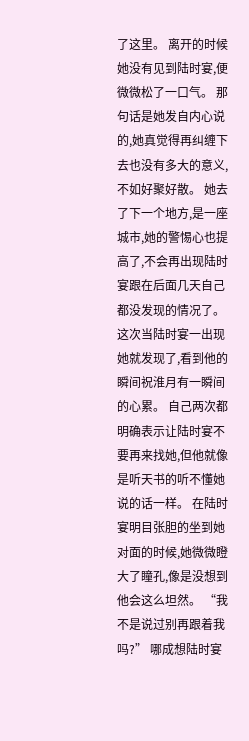了这里。 离开的时候她没有见到陆时宴,便微微松了一口气。 那句话是她发自内心说的,她真觉得再纠缠下去也没有多大的意义,不如好聚好散。 她去了下一个地方,是一座城市,她的警惕心也提高了,不会再出现陆时宴跟在后面几天自己都没发现的情况了。 这次当陆时宴一出现她就发现了,看到他的瞬间祝淮月有一瞬间的心累。 自己两次都明确表示让陆时宴不要再来找她,但他就像是听天书的听不懂她说的话一样。 在陆时宴明目张胆的坐到她对面的时候,她微微瞪大了瞳孔,像是没想到他会这么坦然。 “我不是说过别再跟着我吗?” 哪成想陆时宴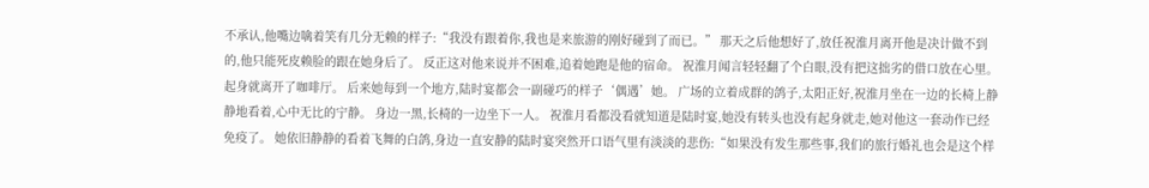不承认,他嘴边噙着笑有几分无赖的样子:“我没有跟着你,我也是来旅游的刚好碰到了而已。” 那天之后他想好了,放任祝淮月离开他是决计做不到的,他只能死皮赖脸的跟在她身后了。 反正这对他来说并不困难,追着她跑是他的宿命。 祝淮月闻言轻轻翻了个白眼,没有把这拙劣的借口放在心里。起身就离开了咖啡厅。 后来她每到一个地方,陆时宴都会一副碰巧的样子‘偶遇’她。 广场的立着成群的鸽子,太阳正好,祝淮月坐在一边的长椅上静静地看着,心中无比的宁静。 身边一黑,长椅的一边坐下一人。 祝淮月看都没看就知道是陆时宴,她没有转头也没有起身就走,她对他这一套动作已经免疫了。 她依旧静静的看着飞舞的白鸽,身边一直安静的陆时宴突然开口语气里有淡淡的悲伤:“如果没有发生那些事,我们的旅行婚礼也会是这个样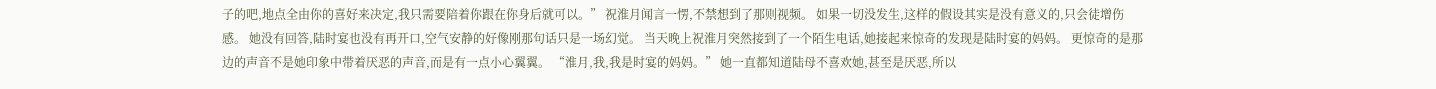子的吧,地点全由你的喜好来决定,我只需要陪着你跟在你身后就可以。” 祝淮月闻言一愣,不禁想到了那则视频。 如果一切没发生,这样的假设其实是没有意义的,只会徒增伤感。 她没有回答,陆时宴也没有再开口,空气安静的好像刚那句话只是一场幻觉。 当天晚上祝淮月突然接到了一个陌生电话,她接起来惊奇的发现是陆时宴的妈妈。 更惊奇的是那边的声音不是她印象中带着厌恶的声音,而是有一点小心翼翼。 “淮月,我,我是时宴的妈妈。” 她一直都知道陆母不喜欢她,甚至是厌恶,所以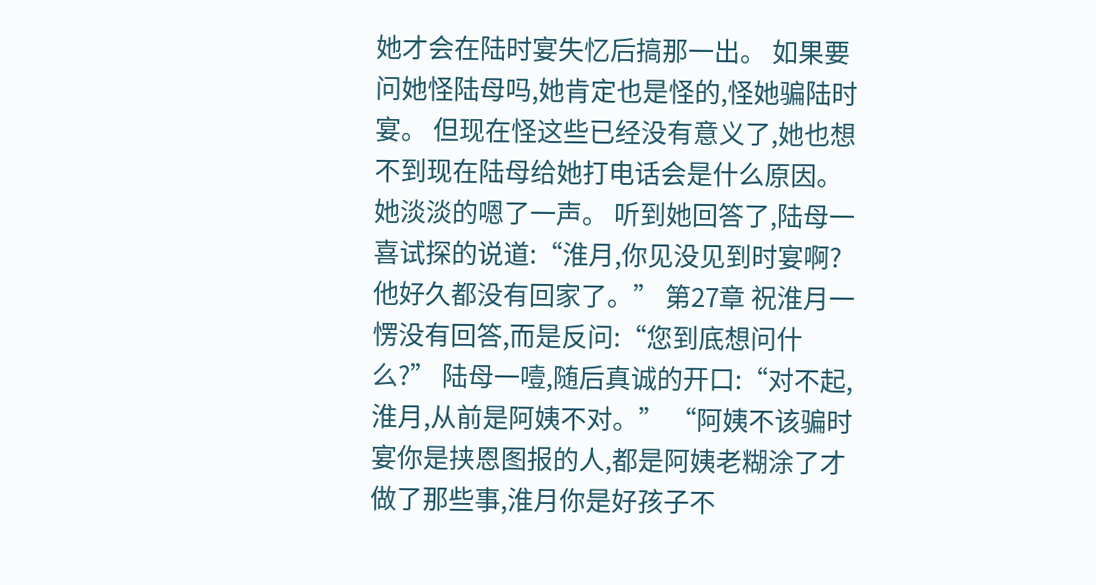她才会在陆时宴失忆后搞那一出。 如果要问她怪陆母吗,她肯定也是怪的,怪她骗陆时宴。 但现在怪这些已经没有意义了,她也想不到现在陆母给她打电话会是什么原因。 她淡淡的嗯了一声。 听到她回答了,陆母一喜试探的说道:“淮月,你见没见到时宴啊?他好久都没有回家了。” 第27章 祝淮月一愣没有回答,而是反问:“您到底想问什么?” 陆母一噎,随后真诚的开口:“对不起,淮月,从前是阿姨不对。” “阿姨不该骗时宴你是挟恩图报的人,都是阿姨老糊涂了才做了那些事,淮月你是好孩子不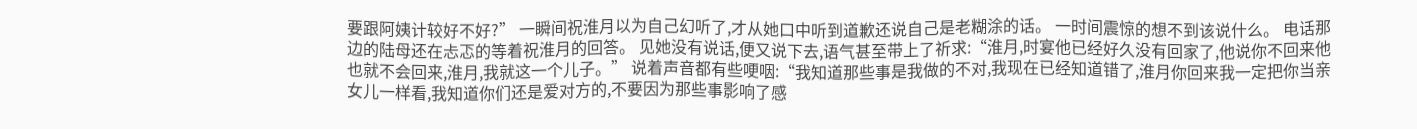要跟阿姨计较好不好?” 一瞬间祝淮月以为自己幻听了,才从她口中听到道歉还说自己是老糊涂的话。 一时间震惊的想不到该说什么。 电话那边的陆母还在忐忑的等着祝淮月的回答。 见她没有说话,便又说下去,语气甚至带上了祈求:“淮月,时宴他已经好久没有回家了,他说你不回来他也就不会回来,淮月,我就这一个儿子。” 说着声音都有些哽咽:“我知道那些事是我做的不对,我现在已经知道错了,淮月你回来我一定把你当亲女儿一样看,我知道你们还是爱对方的,不要因为那些事影响了感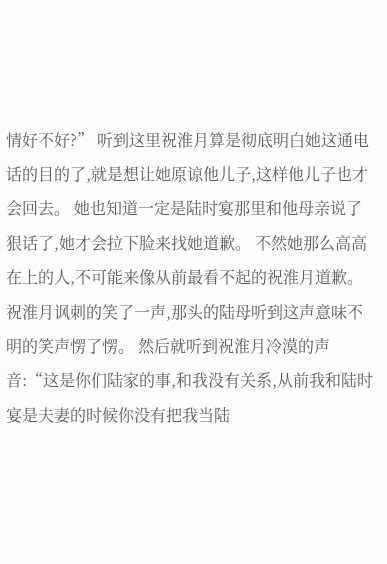情好不好?” 听到这里祝淮月算是彻底明白她这通电话的目的了,就是想让她原谅他儿子,这样他儿子也才会回去。 她也知道一定是陆时宴那里和他母亲说了狠话了,她才会拉下脸来找她道歉。 不然她那么高高在上的人,不可能来像从前最看不起的祝淮月道歉。 祝淮月讽刺的笑了一声,那头的陆母听到这声意味不明的笑声愣了愣。 然后就听到祝淮月冷漠的声音:“这是你们陆家的事,和我没有关系,从前我和陆时宴是夫妻的时候你没有把我当陆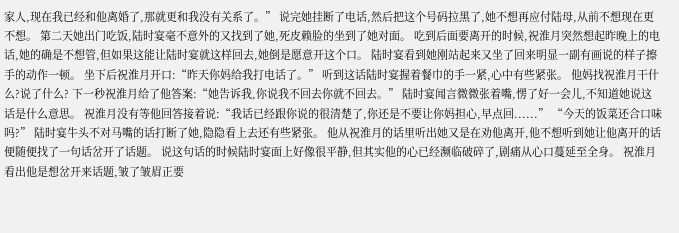家人,现在我已经和他离婚了,那就更和我没有关系了。” 说完她挂断了电话,然后把这个号码拉黑了,她不想再应付陆母,从前不想现在更不想。 第二天她出门吃饭,陆时宴毫不意外的又找到了她,死皮赖脸的坐到了她对面。 吃到后面要离开的时候,祝淮月突然想起昨晚上的电话,她的确是不想管,但如果这能让陆时宴就这样回去,她倒是愿意开这个口。 陆时宴看到她刚站起来又坐了回来明显一副有画说的样子擦手的动作一顿。 坐下后祝淮月开口:“昨天你妈给我打电话了。” 听到这话陆时宴握着餐巾的手一紧,心中有些紧张。 他妈找祝淮月干什么?说了什么? 下一秒祝淮月给了他答案:“她告诉我,你说我不回去你就不回去。” 陆时宴闻言微微张着嘴,愣了好一会儿,不知道她说这话是什么意思。 祝淮月没有等他回答接着说:“我话已经跟你说的很清楚了,你还是不要让你妈担心,早点回......” “今天的饭菜还合口味吗?” 陆时宴牛头不对马嘴的话打断了她,隐隐看上去还有些紧张。 他从祝淮月的话里听出她又是在劝他离开,他不想听到她让他离开的话便随便找了一句话岔开了话题。 说这句话的时候陆时宴面上好像很平静,但其实他的心已经濒临破碎了,剧痛从心口蔓延至全身。 祝淮月看出他是想岔开来话题,皱了皱眉正要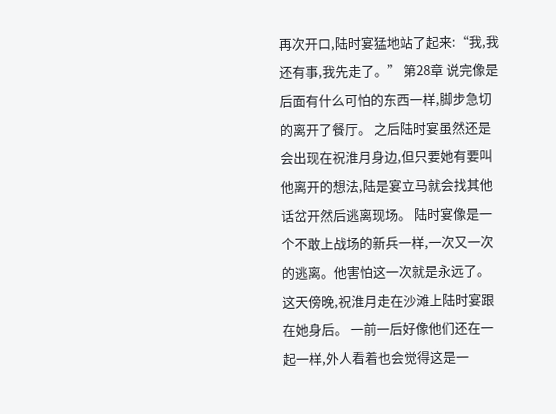再次开口,陆时宴猛地站了起来:“我,我还有事,我先走了。” 第28章 说完像是后面有什么可怕的东西一样,脚步急切的离开了餐厅。 之后陆时宴虽然还是会出现在祝淮月身边,但只要她有要叫他离开的想法,陆是宴立马就会找其他话岔开然后逃离现场。 陆时宴像是一个不敢上战场的新兵一样,一次又一次的逃离。他害怕这一次就是永远了。 这天傍晚,祝淮月走在沙滩上陆时宴跟在她身后。 一前一后好像他们还在一起一样,外人看着也会觉得这是一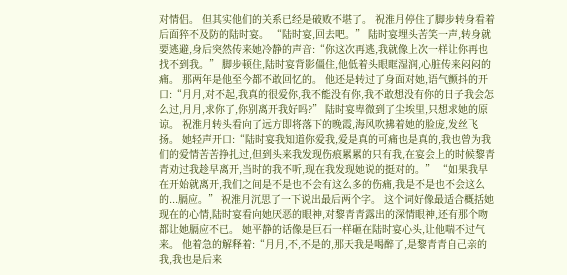对情侣。 但其实他们的关系已经是破败不堪了。 祝淮月停住了脚步转身看着后面猝不及防的陆时宴。 “陆时宴,回去吧。” 陆时宴埋头苦笑一声,转身就要逃避,身后突然传来她冷静的声音:“你这次再逃,我就像上次一样让你再也找不到我。” 脚步顿住,陆时宴背影僵住,他低着头眼眶湿润,心脏传来闷闷的痛。 那两年是他至今都不敢回忆的。 他还是转过了身面对她,语气颤抖的开口:“月月,对不起,我真的很爱你,我不能没有你,我不敢想没有你的日子我会怎么过,月月,求你了,你别离开我好吗?” 陆时宴卑微到了尘埃里,只想求她的原谅。 祝淮月转头看向了远方即将落下的晚霞,海风吹拂着她的脸庞,发丝飞扬。 她轻声开口:“陆时宴我知道你爱我,爱是真的可痛也是真的,我也曾为我们的爱情苦苦挣扎过,但到头来我发现伤痕累累的只有我,在宴会上的时候黎青青劝过我趁早离开,当时的我不听,现在我发现她说的挺对的。” “如果我早在开始就离开,我们之间是不是也不会有这么多的伤痛,我是不是也不会这么的...膈应。” 祝淮月沉思了一下说出最后两个字。 这个词好像最适合概括她现在的心情,陆时宴看向她厌恶的眼神,对黎青青露出的深情眼神,还有那个吻都让她膈应不已。 她平静的话像是巨石一样砸在陆时宴心头,让他喘不过气来。 他着急的解释着:“月月,不,不是的,那天我是喝醉了,是黎青青自己亲的我,我也是后来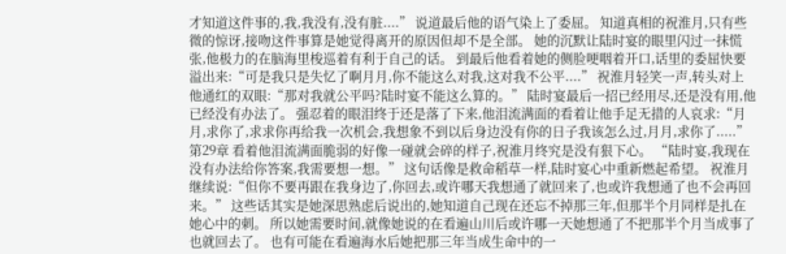才知道这件事的,我,我没有,没有脏....” 说道最后他的语气染上了委屈。 知道真相的祝淮月,只有些微的惊讶,接吻这件事算是她觉得离开的原因但却不是全部。 她的沉默让陆时宴的眼里闪过一抹慌张,他极力的在脑海里梭巡着有利于自己的话。 到最后他看着她的侧脸哽咽着开口,话里的委屈快要溢出来:“可是我只是失忆了啊月月,你不能这么对我,这对我不公平....” 祝淮月轻笑一声,转头对上他通红的双眼:“那对我就公平吗?陆时宴不能这么算的。” 陆时宴最后一招已经用尽,还是没有用,他已经没有办法了。 强忍着的眼泪终于还是落了下来,他泪流满面的看着让他手足无措的人哀求:“月月,求你了,求求你再给我一次机会,我想象不到以后身边没有你的日子我该怎么过,月月,求你了.....” 第29章 看着他泪流满面脆弱的好像一碰就会碎的样子,祝淮月终究是没有狠下心。 “陆时宴,我现在没有办法给你答案,我需要想一想。” 这句话像是救命稻草一样,陆时宴心中重新燃起希望。 祝淮月继续说:“但你不要再跟在我身边了,你回去,或许哪天我想通了就回来了,也或许我想通了也不会再回来。” 这些话其实是她深思熟虑后说出的,她知道自己现在还忘不掉那三年,但那半个月同样是扎在她心中的刺。 所以她需要时间,就像她说的在看遍山川后或许哪一天她想通了不把那半个月当成事了也就回去了。 也有可能在看遍海水后她把那三年当成生命中的一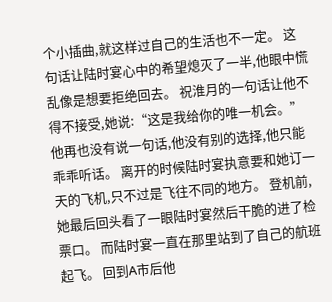个小插曲,就这样过自己的生活也不一定。 这句话让陆时宴心中的希望熄灭了一半,他眼中慌乱像是想要拒绝回去。 祝淮月的一句话让他不得不接受,她说:“这是我给你的唯一机会。” 他再也没有说一句话,他没有别的选择,他只能乖乖听话。 离开的时候陆时宴执意要和她订一天的飞机,只不过是飞往不同的地方。 登机前,她最后回头看了一眼陆时宴然后干脆的进了检票口。 而陆时宴一直在那里站到了自己的航班起飞。 回到A市后他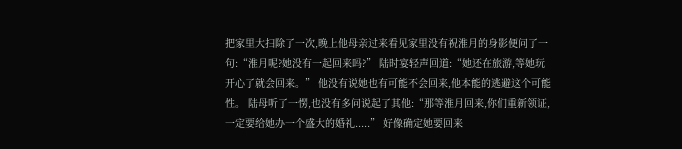把家里大扫除了一次,晚上他母亲过来看见家里没有祝淮月的身影便问了一句:“淮月呢?她没有一起回来吗?” 陆时宴轻声回道:“她还在旅游,等她玩开心了就会回来。” 他没有说她也有可能不会回来,他本能的逃避这个可能性。 陆母听了一愣,也没有多问说起了其他:“那等淮月回来,你们重新领证,一定要给她办一个盛大的婚礼.....” 好像确定她要回来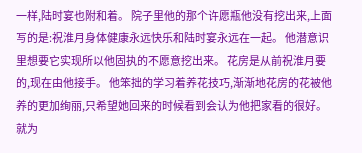一样,陆时宴也附和着。 院子里他的那个许愿瓶他没有挖出来,上面写的是:祝淮月身体健康永远快乐和陆时宴永远在一起。 他潜意识里想要它实现所以他固执的不愿意挖出来。 花房是从前祝淮月要的,现在由他接手。 他笨拙的学习着养花技巧,渐渐地花房的花被他养的更加绚丽,只希望她回来的时候看到会认为他把家看的很好。 就为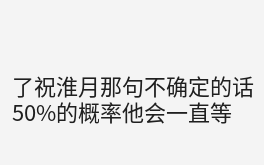了祝淮月那句不确定的话50%的概率他会一直等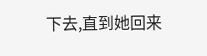下去,直到她回来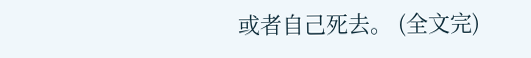或者自己死去。 (全文完)